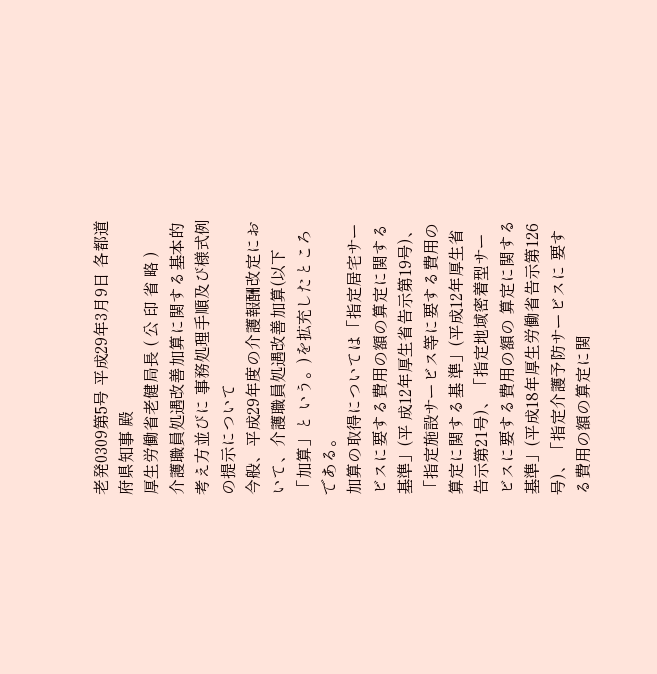老発0309第5号 平成29年3月9日 各都道府県知事 殿
厚生労働省老健局長 ( 公 印 省 略 )
介護職員処遇改善加算に関する基本的考え方並びに 事務処理手順及び様式例の提示について
今般、平成29年度の介護報酬改定において、介護職員処遇改善加算(以下「加算」と いう。)を拡充したところである。
加算の取得については「指定居宅サービスに要する費用の額の算定に関する基準」(平 成12年厚生省告示第19号)、「指定施設サービス等に要する費用の算定に関する基 準」(平成12年厚生省告示第21号)、「指定地域密着型サービスに要する費用の額の 算定に関する基準」(平成18年厚生労働省告示第126号)、「指定介護予防サービスに 要する費用の額の算定に関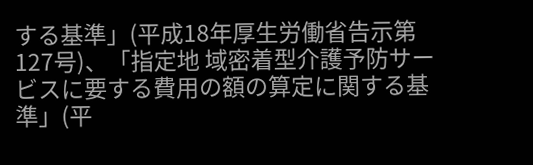する基準」(平成18年厚生労働省告示第127号)、「指定地 域密着型介護予防サービスに要する費用の額の算定に関する基準」(平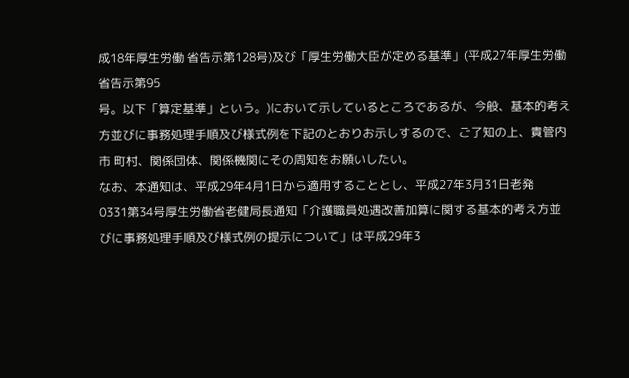成18年厚生労働 省告示第128号)及び「厚生労働大臣が定める基準」(平成27年厚生労働省告示第95
号。以下「算定基準」という。)において示しているところであるが、今般、基本的考え 方並びに事務処理手順及び様式例を下記のとおりお示しするので、ご了知の上、貴管内市 町村、関係団体、関係機関にその周知をお願いしたい。
なお、本通知は、平成29年4月1日から適用することとし、平成27年3月31日老発
0331第34号厚生労働省老健局長通知「介護職員処遇改善加算に関する基本的考え方並 びに事務処理手順及び様式例の提示について」は平成29年3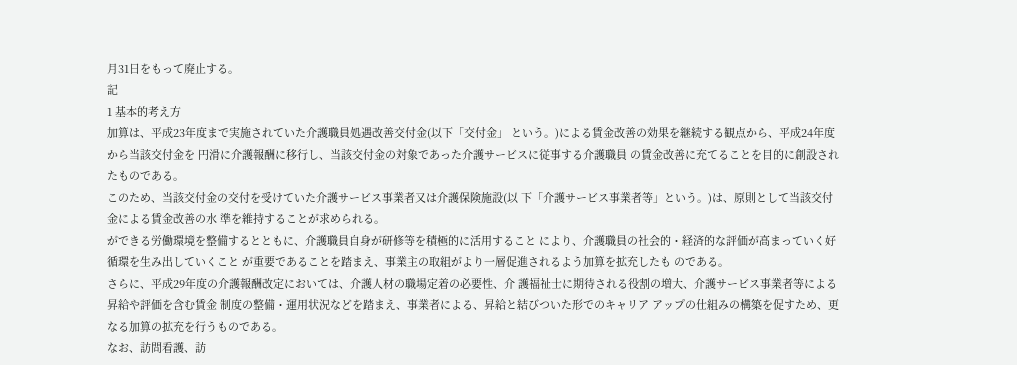月31日をもって廃止する。
記
1 基本的考え方
加算は、平成23年度まで実施されていた介護職員処遇改善交付金(以下「交付金」 という。)による賃金改善の効果を継続する観点から、平成24年度から当該交付金を 円滑に介護報酬に移行し、当該交付金の対象であった介護サービスに従事する介護職員 の賃金改善に充てることを目的に創設されたものである。
このため、当該交付金の交付を受けていた介護サービス事業者又は介護保険施設(以 下「介護サービス事業者等」という。)は、原則として当該交付金による賃金改善の水 準を維持することが求められる。
ができる労働環境を整備するとともに、介護職員自身が研修等を積極的に活用すること により、介護職員の社会的・経済的な評価が高まっていく好循環を生み出していくこと が重要であることを踏まえ、事業主の取組がより一層促進されるよう加算を拡充したも のである。
さらに、平成29年度の介護報酬改定においては、介護人材の職場定着の必要性、介 護福祉士に期待される役割の増大、介護サービス事業者等による昇給や評価を含む賃金 制度の整備・運用状況などを踏まえ、事業者による、昇給と結びついた形でのキャリア アップの仕組みの構築を促すため、更なる加算の拡充を行うものである。
なお、訪問看護、訪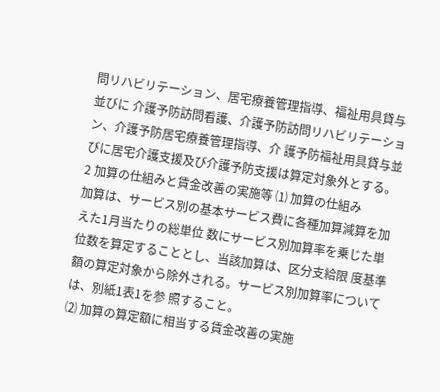問リハビリテーション、居宅療養管理指導、福祉用具貸与並びに 介護予防訪問看護、介護予防訪問リハビリテーション、介護予防居宅療養管理指導、介 護予防福祉用具貸与並びに居宅介護支援及び介護予防支援は算定対象外とする。
2 加算の仕組みと賃金改善の実施等 ⑴ 加算の仕組み
加算は、サービス別の基本サービス費に各種加算減算を加えた1月当たりの総単位 数にサービス別加算率を乗じた単位数を算定することとし、当該加算は、区分支給限 度基準額の算定対象から除外される。サービス別加算率については、別紙1表1を参 照すること。
⑵ 加算の算定額に相当する賃金改善の実施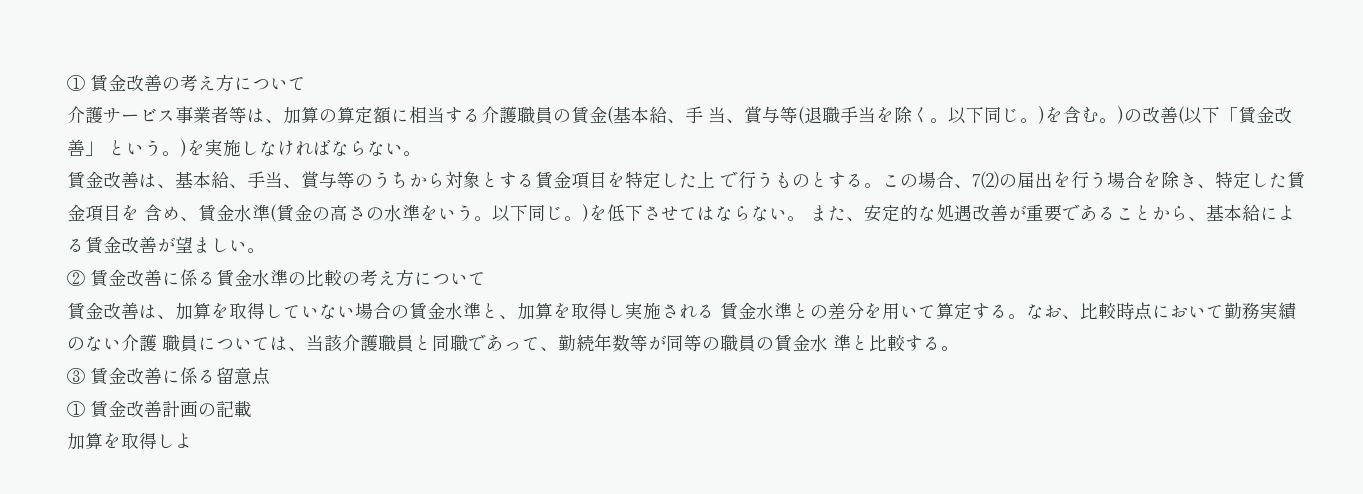① 賃金改善の考え方について
介護サービス事業者等は、加算の算定額に相当する介護職員の賃金(基本給、手 当、賞与等(退職手当を除く。以下同じ。)を含む。)の改善(以下「賃金改善」 という。)を実施しなければならない。
賃金改善は、基本給、手当、賞与等のうちから対象とする賃金項目を特定した上 で行うものとする。この場合、7⑵の届出を行う場合を除き、特定した賃金項目を 含め、賃金水準(賃金の高さの水準をいう。以下同じ。)を低下させてはならない。 また、安定的な処遇改善が重要であることから、基本給による賃金改善が望ましい。
② 賃金改善に係る賃金水準の比較の考え方について
賃金改善は、加算を取得していない場合の賃金水準と、加算を取得し実施される 賃金水準との差分を用いて算定する。なお、比較時点において勤務実績のない介護 職員については、当該介護職員と同職であって、勤続年数等が同等の職員の賃金水 準と比較する。
③ 賃金改善に係る留意点
① 賃金改善計画の記載
加算を取得しよ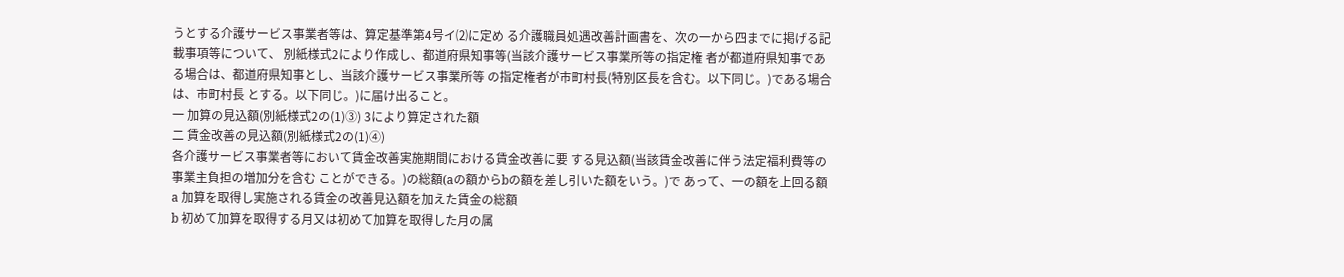うとする介護サービス事業者等は、算定基準第4号イ⑵に定め る介護職員処遇改善計画書を、次の一から四までに掲げる記載事項等について、 別紙様式2により作成し、都道府県知事等(当該介護サービス事業所等の指定権 者が都道府県知事である場合は、都道府県知事とし、当該介護サービス事業所等 の指定権者が市町村長(特別区長を含む。以下同じ。)である場合は、市町村長 とする。以下同じ。)に届け出ること。
一 加算の見込額(別紙様式2の(1)③) 3により算定された額
二 賃金改善の見込額(別紙様式2の(1)④)
各介護サービス事業者等において賃金改善実施期間における賃金改善に要 する見込額(当該賃金改善に伴う法定福利費等の事業主負担の増加分を含む ことができる。)の総額(aの額からbの額を差し引いた額をいう。)で あって、一の額を上回る額
a 加算を取得し実施される賃金の改善見込額を加えた賃金の総額
b 初めて加算を取得する月又は初めて加算を取得した月の属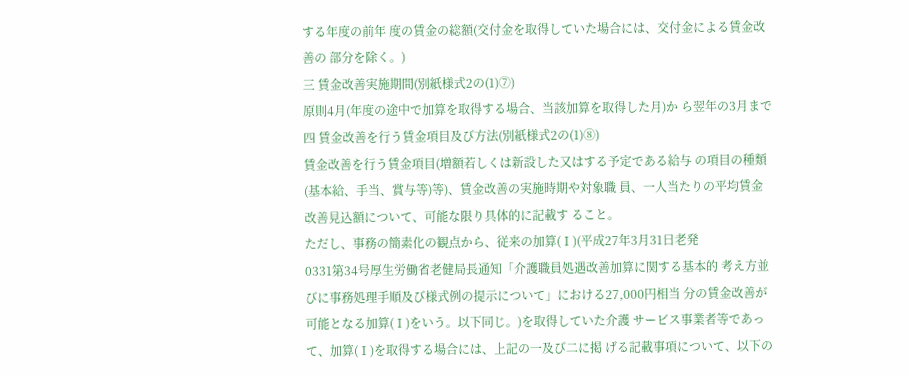する年度の前年 度の賃金の総額(交付金を取得していた場合には、交付金による賃金改善の 部分を除く。)
三 賃金改善実施期間(別紙様式2の(1)⑦)
原則4月(年度の途中で加算を取得する場合、当該加算を取得した月)か ら翌年の3月まで
四 賃金改善を行う賃金項目及び方法(別紙様式2の(1)⑧)
賃金改善を行う賃金項目(増額若しくは新設した又はする予定である給与 の項目の種類(基本給、手当、賞与等)等)、賃金改善の実施時期や対象職 員、一人当たりの平均賃金改善見込額について、可能な限り具体的に記載す ること。
ただし、事務の簡素化の観点から、従来の加算(Ⅰ)(平成27年3月31日老発
0331第34号厚生労働省老健局長通知「介護職員処遇改善加算に関する基本的 考え方並びに事務処理手順及び様式例の提示について」における27,000円相当 分の賃金改善が可能となる加算(Ⅰ)をいう。以下同じ。)を取得していた介護 サービス事業者等であって、加算(Ⅰ)を取得する場合には、上記の一及び二に掲 げる記載事項について、以下の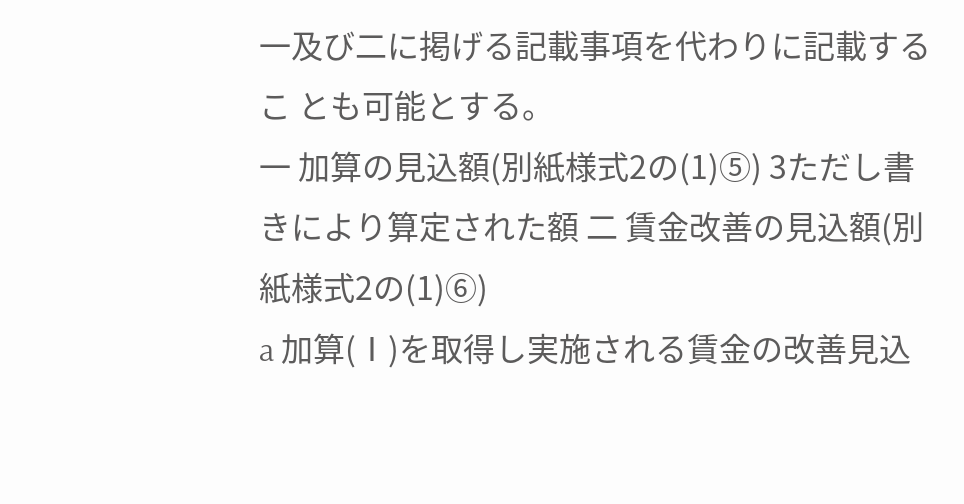一及び二に掲げる記載事項を代わりに記載するこ とも可能とする。
一 加算の見込額(別紙様式2の(1)⑤) 3ただし書きにより算定された額 二 賃金改善の見込額(別紙様式2の(1)⑥)
a 加算(Ⅰ)を取得し実施される賃金の改善見込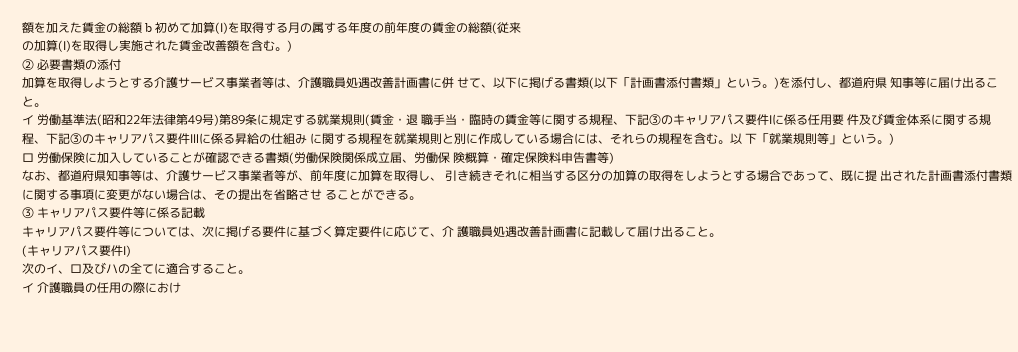額を加えた賃金の総額 b 初めて加算(Ⅰ)を取得する月の属する年度の前年度の賃金の総額(従来
の加算(Ⅰ)を取得し実施された賃金改善額を含む。)
② 必要書類の添付
加算を取得しようとする介護サービス事業者等は、介護職員処遇改善計画書に併 せて、以下に掲げる書類(以下「計画書添付書類」という。)を添付し、都道府県 知事等に届け出ること。
イ 労働基準法(昭和22年法律第49号)第89条に規定する就業規則(賃金・退 職手当・臨時の賃金等に関する規程、下記③のキャリアパス要件Ⅰに係る任用要 件及び賃金体系に関する規程、下記③のキャリアパス要件Ⅲに係る昇給の仕組み に関する規程を就業規則と別に作成している場合には、それらの規程を含む。以 下「就業規則等」という。)
ロ 労働保険に加入していることが確認できる書類(労働保険関係成立届、労働保 険概算・確定保険料申告書等)
なお、都道府県知事等は、介護サービス事業者等が、前年度に加算を取得し、 引き続きそれに相当する区分の加算の取得をしようとする場合であって、既に提 出された計画書添付書類に関する事項に変更がない場合は、その提出を省略させ ることができる。
③ キャリアパス要件等に係る記載
キャリアパス要件等については、次に掲げる要件に基づく算定要件に応じて、介 護職員処遇改善計画書に記載して届け出ること。
(キャリアパス要件Ⅰ)
次のイ、ロ及びハの全てに適合すること。
イ 介護職員の任用の際におけ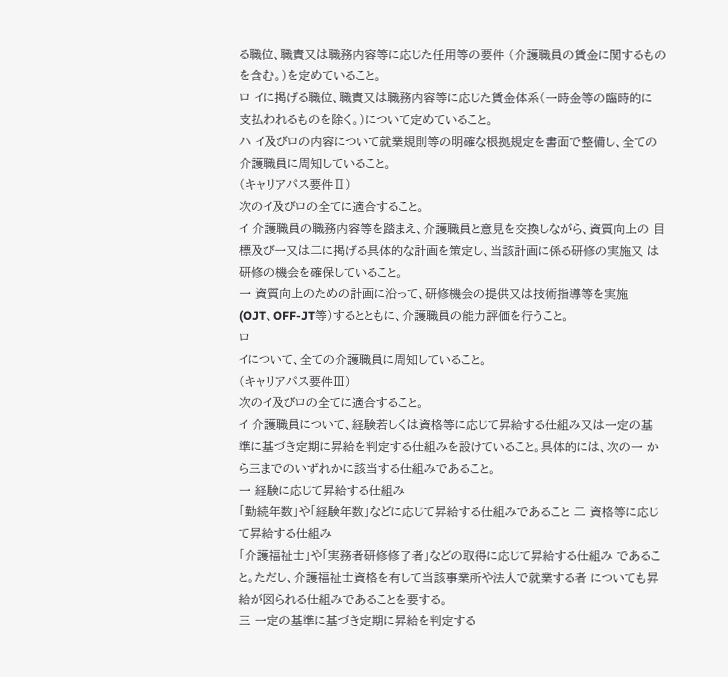る職位、職責又は職務内容等に応じた任用等の要件 (介護職員の賃金に関するものを含む。)を定めていること。
ロ イに掲げる職位、職責又は職務内容等に応じた賃金体系(一時金等の臨時的に 支払われるものを除く。)について定めていること。
ハ イ及びロの内容について就業規則等の明確な根拠規定を書面で整備し、全ての 介護職員に周知していること。
(キャリアパス要件Ⅱ)
次のイ及びロの全てに適合すること。
イ 介護職員の職務内容等を踏まえ、介護職員と意見を交換しながら、資質向上の 目標及び一又は二に掲げる具体的な計画を策定し、当該計画に係る研修の実施又 は研修の機会を確保していること。
一 資質向上のための計画に沿って、研修機会の提供又は技術指導等を実施
(OJT、OFF-JT等)するとともに、介護職員の能力評価を行うこと。
ロ
イについて、全ての介護職員に周知していること。
(キャリアパス要件Ⅲ)
次のイ及びロの全てに適合すること。
イ 介護職員について、経験若しくは資格等に応じて昇給する仕組み又は一定の基 準に基づき定期に昇給を判定する仕組みを設けていること。具体的には、次の一 から三までのいずれかに該当する仕組みであること。
一 経験に応じて昇給する仕組み
「勤続年数」や「経験年数」などに応じて昇給する仕組みであること 二 資格等に応じて昇給する仕組み
「介護福祉士」や「実務者研修修了者」などの取得に応じて昇給する仕組み であること。ただし、介護福祉士資格を有して当該事業所や法人で就業する者 についても昇給が図られる仕組みであることを要する。
三 一定の基準に基づき定期に昇給を判定する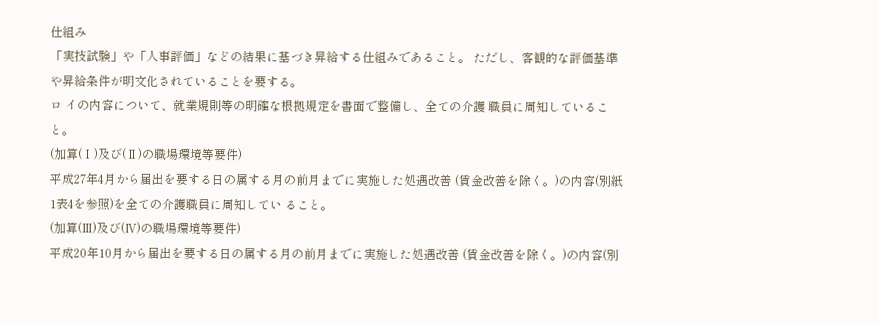仕組み
「実技試験」や「人事評価」などの結果に基づき昇給する仕組みであること。 ただし、客観的な評価基準や昇給条件が明文化されていることを要する。
ロ イの内容について、就業規則等の明確な根拠規定を書面で整備し、全ての介護 職員に周知していること。
(加算(Ⅰ)及び(Ⅱ)の職場環境等要件)
平成27年4月から届出を要する日の属する月の前月までに実施した処遇改善 (賃金改善を除く。)の内容(別紙1表4を参照)を全ての介護職員に周知してい ること。
(加算(Ⅲ)及び(Ⅳ)の職場環境等要件)
平成20年10月から届出を要する日の属する月の前月までに実施した処遇改善 (賃金改善を除く。)の内容(別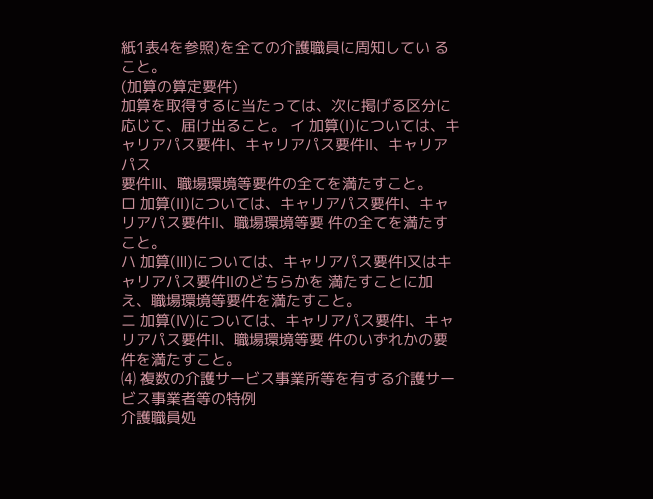紙1表4を参照)を全ての介護職員に周知してい ること。
(加算の算定要件)
加算を取得するに当たっては、次に掲げる区分に応じて、届け出ること。 イ 加算(Ⅰ)については、キャリアパス要件Ⅰ、キャリアパス要件Ⅱ、キャリアパス
要件Ⅲ、職場環境等要件の全てを満たすこと。
ロ 加算(Ⅱ)については、キャリアパス要件Ⅰ、キャリアパス要件Ⅱ、職場環境等要 件の全てを満たすこと。
ハ 加算(Ⅲ)については、キャリアパス要件Ⅰ又はキャリアパス要件Ⅱのどちらかを 満たすことに加え、職場環境等要件を満たすこと。
ニ 加算(Ⅳ)については、キャリアパス要件Ⅰ、キャリアパス要件Ⅱ、職場環境等要 件のいずれかの要件を満たすこと。
⑷ 複数の介護サービス事業所等を有する介護サービス事業者等の特例
介護職員処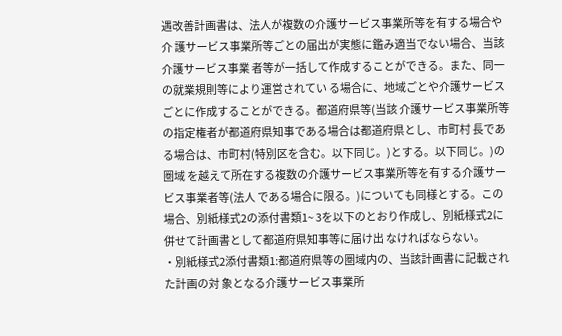遇改善計画書は、法人が複数の介護サービス事業所等を有する場合や介 護サービス事業所等ごとの届出が実態に鑑み適当でない場合、当該介護サービス事業 者等が一括して作成することができる。また、同一の就業規則等により運営されてい る場合に、地域ごとや介護サービスごとに作成することができる。都道府県等(当該 介護サービス事業所等の指定権者が都道府県知事である場合は都道府県とし、市町村 長である場合は、市町村(特別区を含む。以下同じ。)とする。以下同じ。)の圏域 を越えて所在する複数の介護サービス事業所等を有する介護サービス事業者等(法人 である場合に限る。)についても同様とする。この場合、別紙様式2の添付書類1~ 3を以下のとおり作成し、別紙様式2に併せて計画書として都道府県知事等に届け出 なければならない。
・別紙様式2添付書類1:都道府県等の圏域内の、当該計画書に記載された計画の対 象となる介護サービス事業所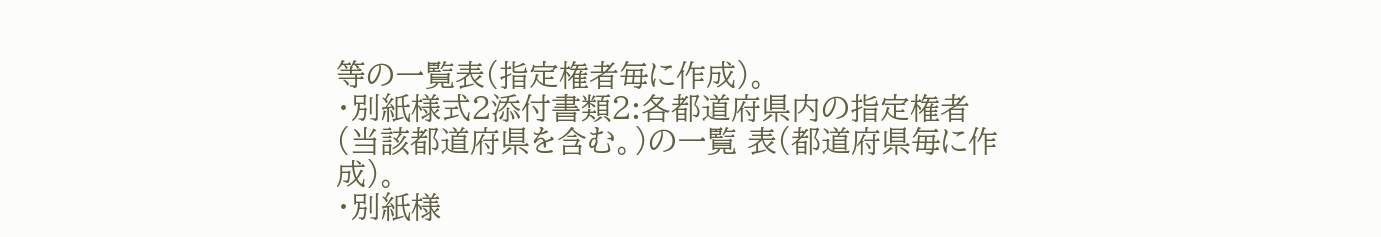等の一覧表(指定権者毎に作成)。
・別紙様式2添付書類2:各都道府県内の指定権者(当該都道府県を含む。)の一覧 表(都道府県毎に作成)。
・別紙様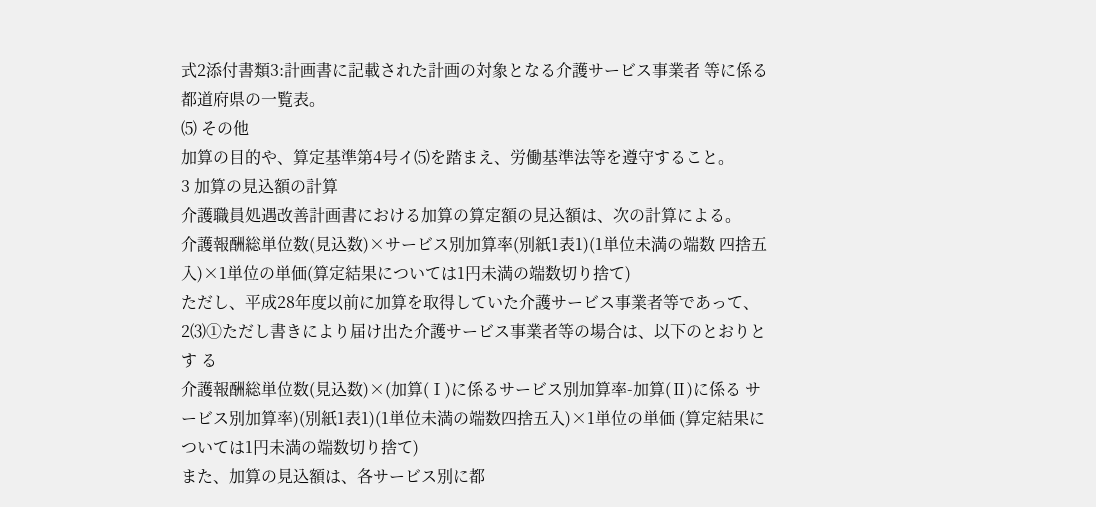式2添付書類3:計画書に記載された計画の対象となる介護サービス事業者 等に係る都道府県の一覧表。
⑸ その他
加算の目的や、算定基準第4号イ⑸を踏まえ、労働基準法等を遵守すること。
3 加算の見込額の計算
介護職員処遇改善計画書における加算の算定額の見込額は、次の計算による。
介護報酬総単位数(見込数)×サービス別加算率(別紙1表1)(1単位未満の端数 四捨五入)×1単位の単価(算定結果については1円未満の端数切り捨て)
ただし、平成28年度以前に加算を取得していた介護サービス事業者等であって、 2⑶①ただし書きにより届け出た介護サービス事業者等の場合は、以下のとおりとす る
介護報酬総単位数(見込数)×(加算(Ⅰ)に係るサービス別加算率-加算(Ⅱ)に係る サービス別加算率)(別紙1表1)(1単位未満の端数四捨五入)×1単位の単価 (算定結果については1円未満の端数切り捨て)
また、加算の見込額は、各サービス別に都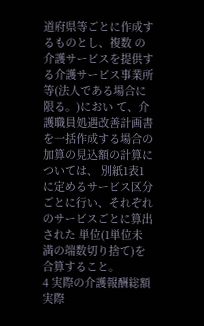道府県等ごとに作成するものとし、複数 の介護サービスを提供する介護サービス事業所等(法人である場合に限る。)におい て、介護職員処遇改善計画書を一括作成する場合の加算の見込額の計算については、 別紙1表1に定めるサービス区分ごとに行い、それぞれのサービスごとに算出された 単位(1単位未満の端数切り捨て)を合算すること。
4 実際の介護報酬総額
実際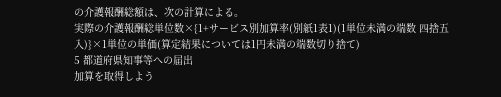の介護報酬総額は、次の計算による。
実際の介護報酬総単位数×{1+サービス別加算率(別紙1表1)(1単位未満の端数 四捨五入)}×1単位の単価(算定結果については1円未満の端数切り捨て)
5 都道府県知事等への届出
加算を取得しよう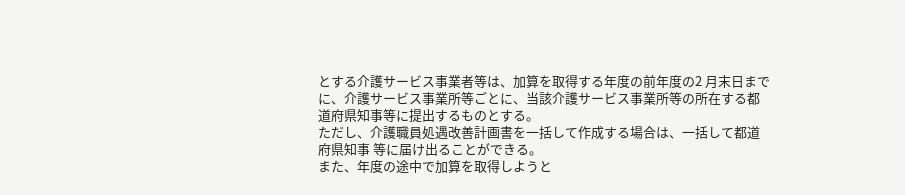とする介護サービス事業者等は、加算を取得する年度の前年度の2 月末日までに、介護サービス事業所等ごとに、当該介護サービス事業所等の所在する都 道府県知事等に提出するものとする。
ただし、介護職員処遇改善計画書を一括して作成する場合は、一括して都道府県知事 等に届け出ることができる。
また、年度の途中で加算を取得しようと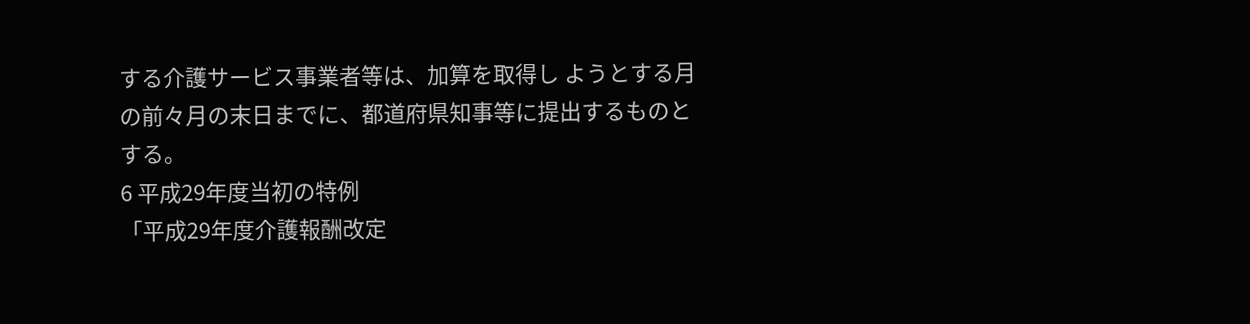する介護サービス事業者等は、加算を取得し ようとする月の前々月の末日までに、都道府県知事等に提出するものとする。
6 平成29年度当初の特例
「平成29年度介護報酬改定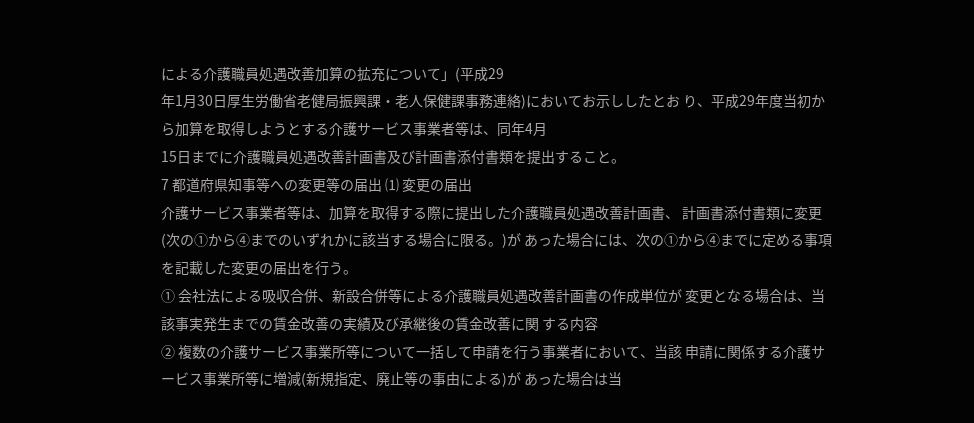による介護職員処遇改善加算の拡充について」(平成29
年1月30日厚生労働省老健局振興課・老人保健課事務連絡)においてお示ししたとお り、平成29年度当初から加算を取得しようとする介護サービス事業者等は、同年4月
15日までに介護職員処遇改善計画書及び計画書添付書類を提出すること。
7 都道府県知事等への変更等の届出 ⑴ 変更の届出
介護サービス事業者等は、加算を取得する際に提出した介護職員処遇改善計画書、 計画書添付書類に変更(次の①から④までのいずれかに該当する場合に限る。)が あった場合には、次の①から④までに定める事項を記載した変更の届出を行う。
① 会社法による吸収合併、新設合併等による介護職員処遇改善計画書の作成単位が 変更となる場合は、当該事実発生までの賃金改善の実績及び承継後の賃金改善に関 する内容
② 複数の介護サービス事業所等について一括して申請を行う事業者において、当該 申請に関係する介護サービス事業所等に増減(新規指定、廃止等の事由による)が あった場合は当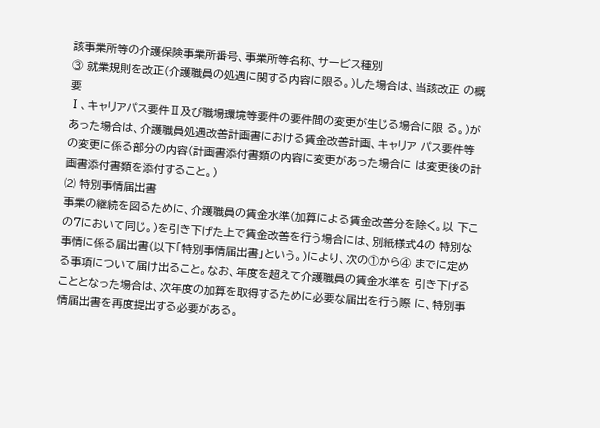該事業所等の介護保険事業所番号、事業所等名称、サービス種別
③ 就業規則を改正(介護職員の処遇に関する内容に限る。)した場合は、当該改正 の概要
Ⅰ、キャリアパス要件Ⅱ及び職場環境等要件の要件間の変更が生じる場合に限 る。)があった場合は、介護職員処遇改善計画書における賃金改善計画、キャリア パス要件等の変更に係る部分の内容(計画書添付書類の内容に変更があった場合に は変更後の計画書添付書類を添付すること。)
⑵ 特別事情届出書
事業の継続を図るために、介護職員の賃金水準(加算による賃金改善分を除く。以 下この7において同じ。)を引き下げた上で賃金改善を行う場合には、別紙様式4の 特別な事情に係る届出書(以下「特別事情届出書」という。)により、次の①から④ までに定める事項について届け出ること。なお、年度を超えて介護職員の賃金水準を 引き下げることとなった場合は、次年度の加算を取得するために必要な届出を行う際 に、特別事情届出書を再度提出する必要がある。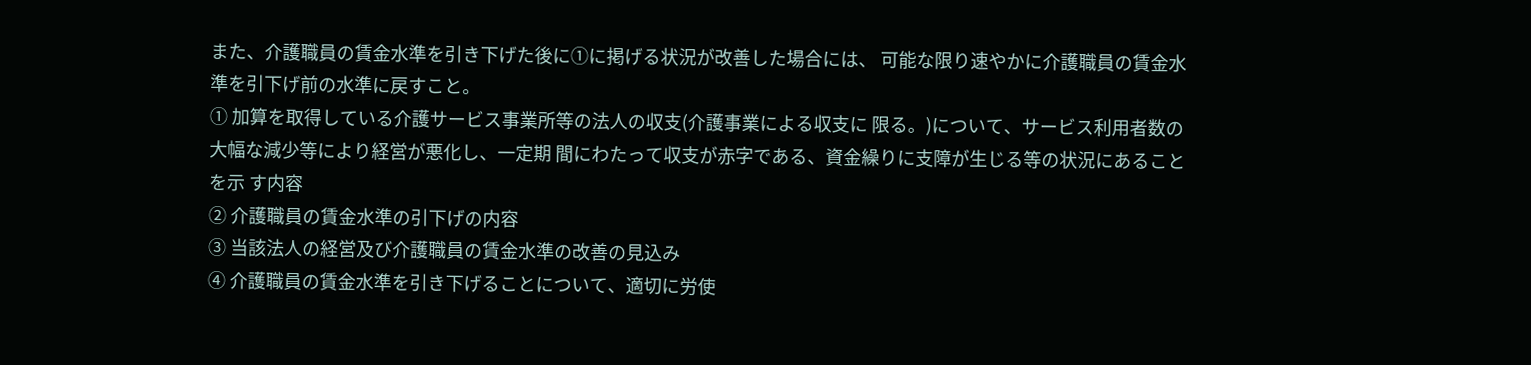また、介護職員の賃金水準を引き下げた後に①に掲げる状況が改善した場合には、 可能な限り速やかに介護職員の賃金水準を引下げ前の水準に戻すこと。
① 加算を取得している介護サービス事業所等の法人の収支(介護事業による収支に 限る。)について、サービス利用者数の大幅な減少等により経営が悪化し、一定期 間にわたって収支が赤字である、資金繰りに支障が生じる等の状況にあることを示 す内容
② 介護職員の賃金水準の引下げの内容
③ 当該法人の経営及び介護職員の賃金水準の改善の見込み
④ 介護職員の賃金水準を引き下げることについて、適切に労使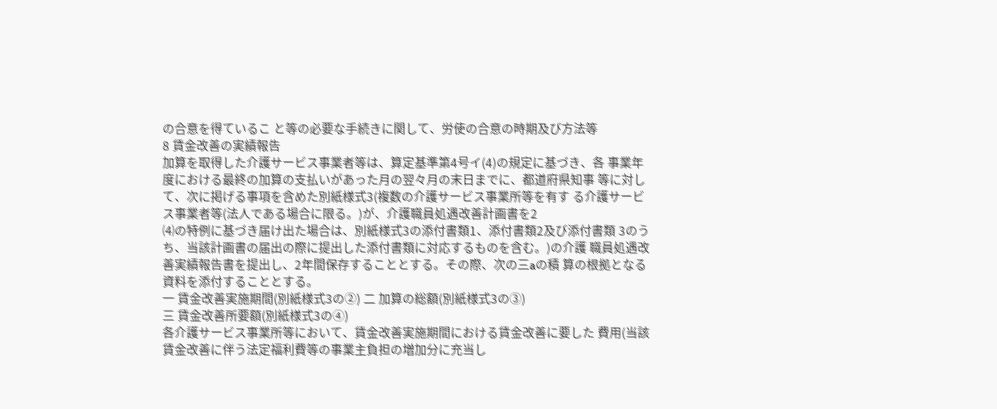の合意を得ているこ と等の必要な手続きに関して、労使の合意の時期及び方法等
8 賃金改善の実績報告
加算を取得した介護サービス事業者等は、算定基準第4号イ(4)の規定に基づき、各 事業年度における最終の加算の支払いがあった月の翌々月の末日までに、都道府県知事 等に対して、次に掲げる事項を含めた別紙様式3(複数の介護サービス事業所等を有す る介護サービス事業者等(法人である場合に限る。)が、介護職員処遇改善計画書を2
⑷の特例に基づき届け出た場合は、別紙様式3の添付書類1、添付書類2及び添付書類 3のうち、当該計画書の届出の際に提出した添付書類に対応するものを含む。)の介護 職員処遇改善実績報告書を提出し、2年間保存することとする。その際、次の三aの積 算の根拠となる資料を添付することとする。
一 賃金改善実施期間(別紙様式3の②) 二 加算の総額(別紙様式3の③)
三 賃金改善所要額(別紙様式3の④)
各介護サービス事業所等において、賃金改善実施期間における賃金改善に要した 費用(当該賃金改善に伴う法定福利費等の事業主負担の増加分に充当し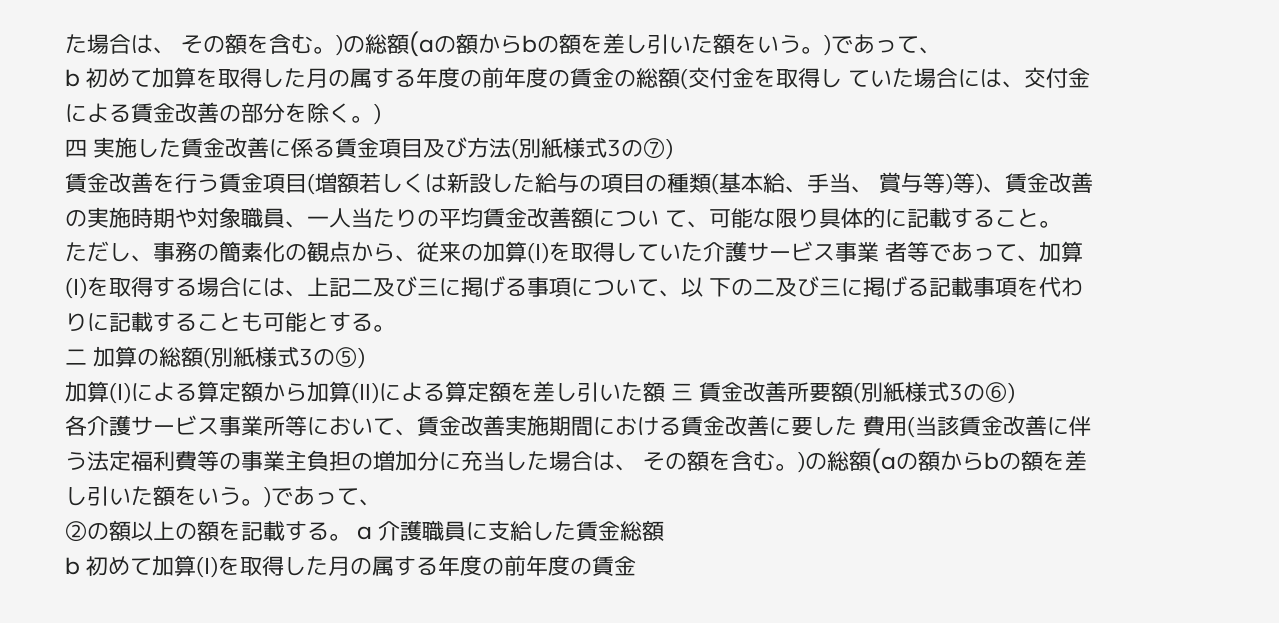た場合は、 その額を含む。)の総額(aの額からbの額を差し引いた額をいう。)であって、
b 初めて加算を取得した月の属する年度の前年度の賃金の総額(交付金を取得し ていた場合には、交付金による賃金改善の部分を除く。)
四 実施した賃金改善に係る賃金項目及び方法(別紙様式3の⑦)
賃金改善を行う賃金項目(増額若しくは新設した給与の項目の種類(基本給、手当、 賞与等)等)、賃金改善の実施時期や対象職員、一人当たりの平均賃金改善額につい て、可能な限り具体的に記載すること。
ただし、事務の簡素化の観点から、従来の加算(Ⅰ)を取得していた介護サービス事業 者等であって、加算(Ⅰ)を取得する場合には、上記二及び三に掲げる事項について、以 下の二及び三に掲げる記載事項を代わりに記載することも可能とする。
二 加算の総額(別紙様式3の⑤)
加算(Ⅰ)による算定額から加算(Ⅱ)による算定額を差し引いた額 三 賃金改善所要額(別紙様式3の⑥)
各介護サービス事業所等において、賃金改善実施期間における賃金改善に要した 費用(当該賃金改善に伴う法定福利費等の事業主負担の増加分に充当した場合は、 その額を含む。)の総額(aの額からbの額を差し引いた額をいう。)であって、
②の額以上の額を記載する。 a 介護職員に支給した賃金総額
b 初めて加算(Ⅰ)を取得した月の属する年度の前年度の賃金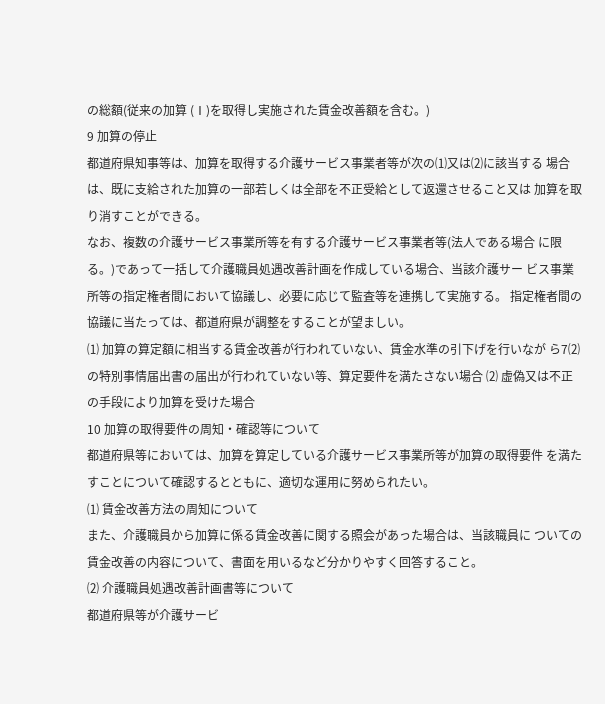の総額(従来の加算 (Ⅰ)を取得し実施された賃金改善額を含む。)
9 加算の停止
都道府県知事等は、加算を取得する介護サービス事業者等が次の⑴又は⑵に該当する 場合は、既に支給された加算の一部若しくは全部を不正受給として返還させること又は 加算を取り消すことができる。
なお、複数の介護サービス事業所等を有する介護サービス事業者等(法人である場合 に限る。)であって一括して介護職員処遇改善計画を作成している場合、当該介護サー ビス事業所等の指定権者間において協議し、必要に応じて監査等を連携して実施する。 指定権者間の協議に当たっては、都道府県が調整をすることが望ましい。
⑴ 加算の算定額に相当する賃金改善が行われていない、賃金水準の引下げを行いなが ら7⑵の特別事情届出書の届出が行われていない等、算定要件を満たさない場合 ⑵ 虚偽又は不正の手段により加算を受けた場合
10 加算の取得要件の周知・確認等について
都道府県等においては、加算を算定している介護サービス事業所等が加算の取得要件 を満たすことについて確認するとともに、適切な運用に努められたい。
⑴ 賃金改善方法の周知について
また、介護職員から加算に係る賃金改善に関する照会があった場合は、当該職員に ついての賃金改善の内容について、書面を用いるなど分かりやすく回答すること。
⑵ 介護職員処遇改善計画書等について
都道府県等が介護サービ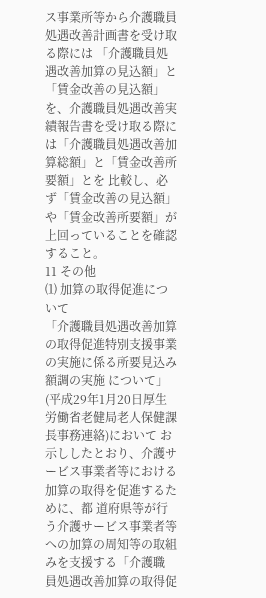ス事業所等から介護職員処遇改善計画書を受け取る際には 「介護職員処遇改善加算の見込額」と「賃金改善の見込額」を、介護職員処遇改善実 績報告書を受け取る際には「介護職員処遇改善加算総額」と「賃金改善所要額」とを 比較し、必ず「賃金改善の見込額」や「賃金改善所要額」が上回っていることを確認 すること。
11 その他
⑴ 加算の取得促進について
「介護職員処遇改善加算の取得促進特別支援事業の実施に係る所要見込み額調の実施 について」(平成29年1月20日厚生労働省老健局老人保健課長事務連絡)において お示ししたとおり、介護サービス事業者等における加算の取得を促進するために、都 道府県等が行う介護サービス事業者等への加算の周知等の取組みを支援する「介護職 員処遇改善加算の取得促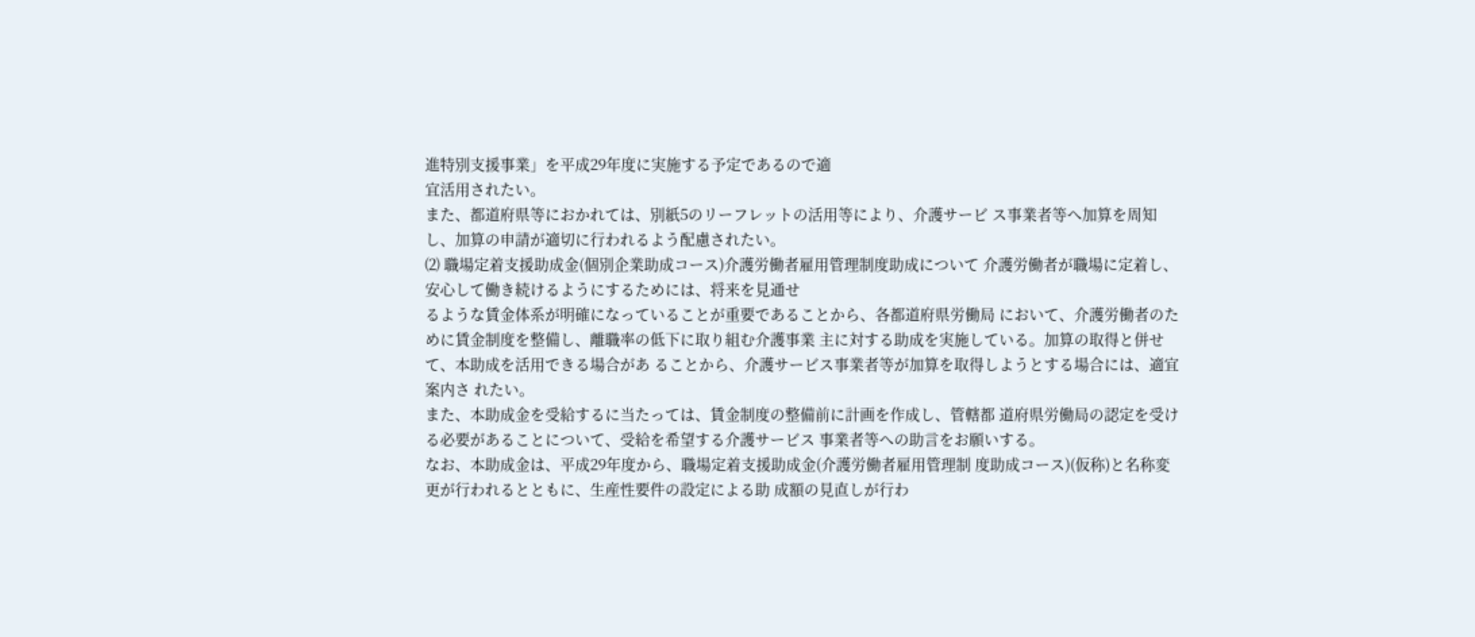進特別支援事業」を平成29年度に実施する予定であるので適
宜活用されたい。
また、都道府県等におかれては、別紙5のリーフレットの活用等により、介護サービ ス事業者等へ加算を周知し、加算の申請が適切に行われるよう配慮されたい。
⑵ 職場定着支援助成金(個別企業助成コース)介護労働者雇用管理制度助成について 介護労働者が職場に定着し、安心して働き続けるようにするためには、将来を見通せ
るような賃金体系が明確になっていることが重要であることから、各都道府県労働局 において、介護労働者のために賃金制度を整備し、離職率の低下に取り組む介護事業 主に対する助成を実施している。加算の取得と併せて、本助成を活用できる場合があ ることから、介護サービス事業者等が加算を取得しようとする場合には、適宜案内さ れたい。
また、本助成金を受給するに当たっては、賃金制度の整備前に計画を作成し、管轄都 道府県労働局の認定を受ける必要があることについて、受給を希望する介護サービス 事業者等への助言をお願いする。
なお、本助成金は、平成29年度から、職場定着支援助成金(介護労働者雇用管理制 度助成コース)(仮称)と名称変更が行われるとともに、生産性要件の設定による助 成額の見直しが行わ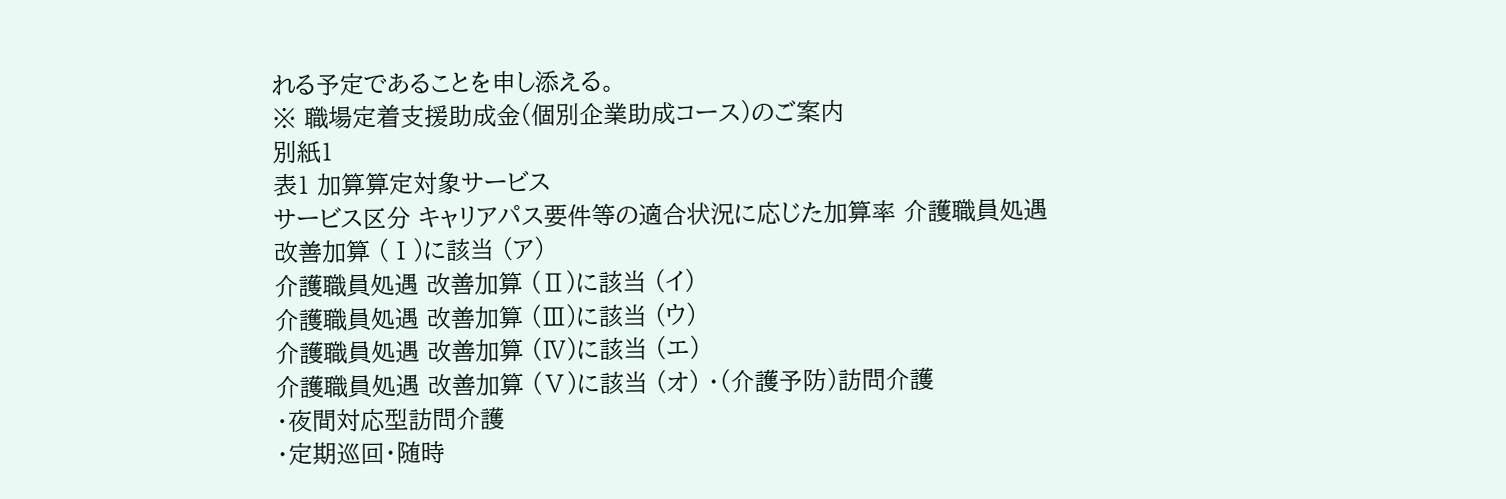れる予定であることを申し添える。
※ 職場定着支援助成金(個別企業助成コース)のご案内
別紙1
表1 加算算定対象サービス
サービス区分 キャリアパス要件等の適合状況に応じた加算率 介護職員処遇
改善加算 (Ⅰ)に該当 (ア)
介護職員処遇 改善加算 (Ⅱ)に該当 (イ)
介護職員処遇 改善加算 (Ⅲ)に該当 (ウ)
介護職員処遇 改善加算 (Ⅳ)に該当 (エ)
介護職員処遇 改善加算 (Ⅴ)に該当 (オ) ・(介護予防)訪問介護
・夜間対応型訪問介護
・定期巡回・随時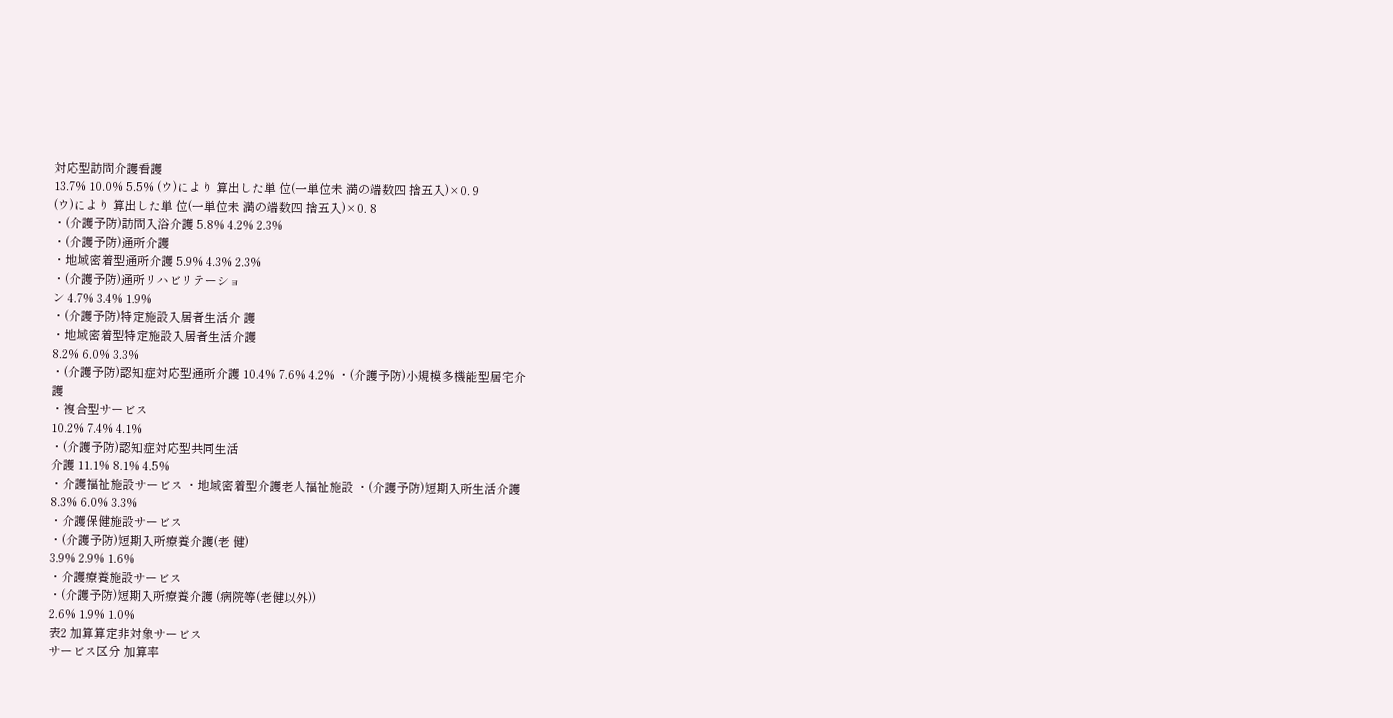対応型訪問介護看護
13.7% 10.0% 5.5% (ウ)により 算出した単 位(一単位未 満の端数四 捨五入)×0. 9
(ウ)により 算出した単 位(一単位未 満の端数四 捨五入)×0. 8
・(介護予防)訪問入浴介護 5.8% 4.2% 2.3%
・(介護予防)通所介護
・地域密着型通所介護 5.9% 4.3% 2.3%
・(介護予防)通所リハビリテーショ
ン 4.7% 3.4% 1.9%
・(介護予防)特定施設入居者生活介 護
・地域密着型特定施設入居者生活介護
8.2% 6.0% 3.3%
・(介護予防)認知症対応型通所介護 10.4% 7.6% 4.2% ・(介護予防)小規模多機能型居宅介
護
・複合型サービス
10.2% 7.4% 4.1%
・(介護予防)認知症対応型共同生活
介護 11.1% 8.1% 4.5%
・介護福祉施設サービス ・地域密着型介護老人福祉施設 ・(介護予防)短期入所生活介護
8.3% 6.0% 3.3%
・介護保健施設サービス
・(介護予防)短期入所療養介護(老 健)
3.9% 2.9% 1.6%
・介護療養施設サービス
・(介護予防)短期入所療養介護 (病院等(老健以外))
2.6% 1.9% 1.0%
表2 加算算定非対象サービス
サービス区分 加算率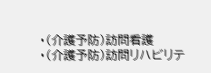・(介護予防)訪問看護
・(介護予防)訪問リハビリテ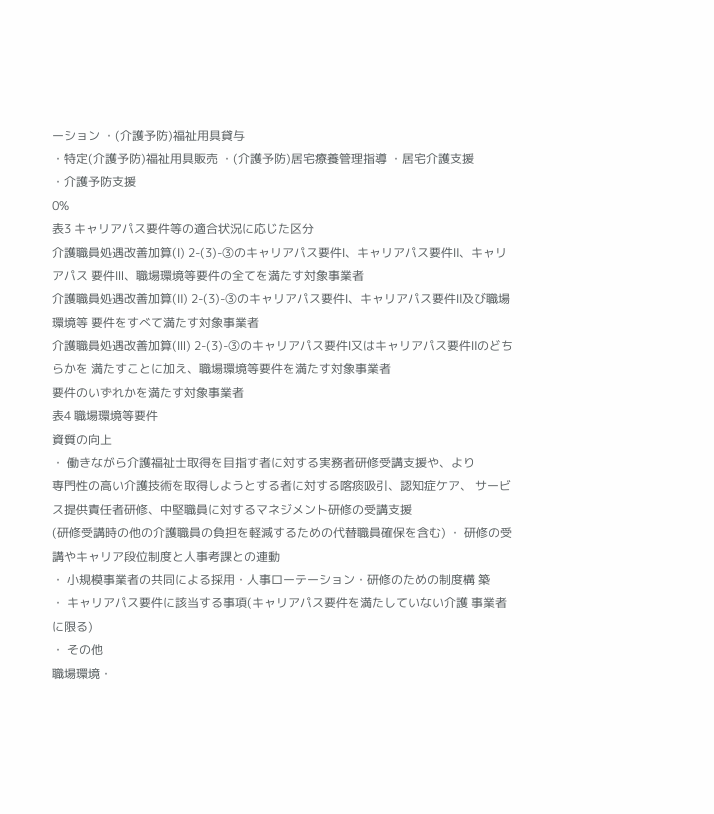ーション ・(介護予防)福祉用具貸与
・特定(介護予防)福祉用具販売 ・(介護予防)居宅療養管理指導 ・居宅介護支援
・介護予防支援
0%
表3 キャリアパス要件等の適合状況に応じた区分
介護職員処遇改善加算(Ⅰ) 2-(3)-③のキャリアパス要件Ⅰ、キャリアパス要件Ⅱ、キャリアパス 要件Ⅲ、職場環境等要件の全てを満たす対象事業者
介護職員処遇改善加算(Ⅱ) 2-(3)-③のキャリアパス要件Ⅰ、キャリアパス要件Ⅱ及び職場環境等 要件をすべて満たす対象事業者
介護職員処遇改善加算(Ⅲ) 2-(3)-③のキャリアパス要件Ⅰ又はキャリアパス要件Ⅱのどちらかを 満たすことに加え、職場環境等要件を満たす対象事業者
要件のいずれかを満たす対象事業者
表4 職場環境等要件
資質の向上
・ 働きながら介護福祉士取得を目指す者に対する実務者研修受講支援や、より
専門性の高い介護技術を取得しようとする者に対する喀痰吸引、認知症ケア、 サービス提供責任者研修、中堅職員に対するマネジメント研修の受講支援
(研修受講時の他の介護職員の負担を軽減するための代替職員確保を含む) ・ 研修の受講やキャリア段位制度と人事考課との連動
・ 小規模事業者の共同による採用・人事ローテーション・研修のための制度構 築
・ キャリアパス要件に該当する事項(キャリアパス要件を満たしていない介護 事業者に限る)
・ その他
職場環境・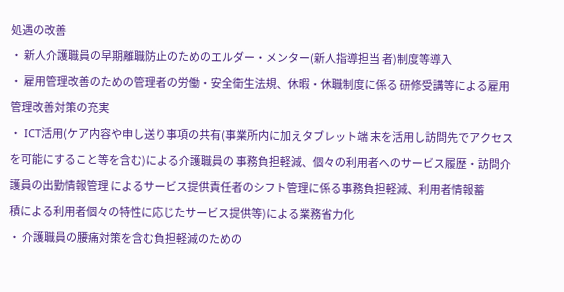処遇の改善
・ 新人介護職員の早期離職防止のためのエルダー・メンター(新人指導担当 者)制度等導入
・ 雇用管理改善のための管理者の労働・安全衛生法規、休暇・休職制度に係る 研修受講等による雇用管理改善対策の充実
・ ICT活用(ケア内容や申し送り事項の共有(事業所内に加えタブレット端 末を活用し訪問先でアクセスを可能にすること等を含む)による介護職員の 事務負担軽減、個々の利用者へのサービス履歴・訪問介護員の出勤情報管理 によるサービス提供責任者のシフト管理に係る事務負担軽減、利用者情報蓄
積による利用者個々の特性に応じたサービス提供等)による業務省力化
・ 介護職員の腰痛対策を含む負担軽減のための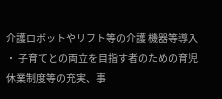介護ロボットやリフト等の介護 機器等導入
・ 子育てとの両立を目指す者のための育児休業制度等の充実、事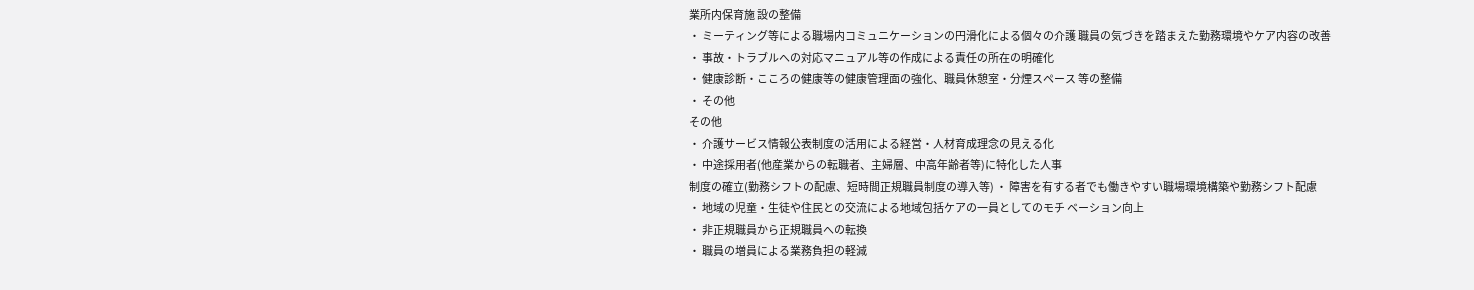業所内保育施 設の整備
・ ミーティング等による職場内コミュニケーションの円滑化による個々の介護 職員の気づきを踏まえた勤務環境やケア内容の改善
・ 事故・トラブルへの対応マニュアル等の作成による責任の所在の明確化
・ 健康診断・こころの健康等の健康管理面の強化、職員休憩室・分煙スペース 等の整備
・ その他
その他
・ 介護サービス情報公表制度の活用による経営・人材育成理念の見える化
・ 中途採用者(他産業からの転職者、主婦層、中高年齢者等)に特化した人事
制度の確立(勤務シフトの配慮、短時間正規職員制度の導入等) ・ 障害を有する者でも働きやすい職場環境構築や勤務シフト配慮
・ 地域の児童・生徒や住民との交流による地域包括ケアの一員としてのモチ ベーション向上
・ 非正規職員から正規職員への転換
・ 職員の増員による業務負担の軽減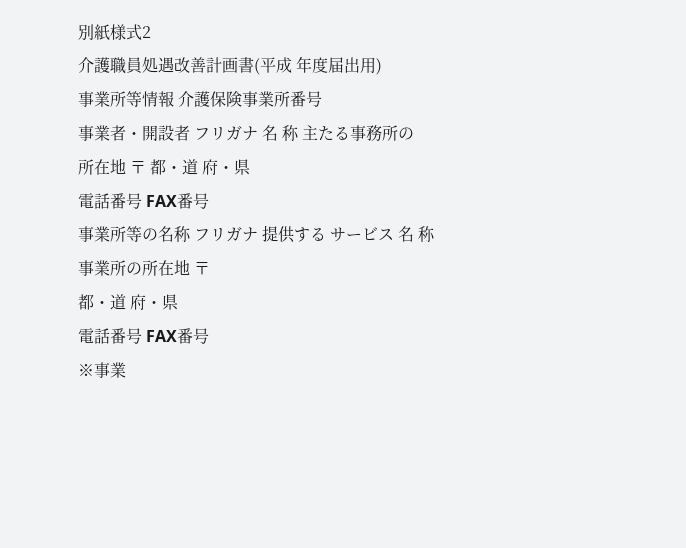別紙様式2
介護職員処遇改善計画書(平成 年度届出用)
事業所等情報 介護保険事業所番号
事業者・開設者 フリガナ 名 称 主たる事務所の
所在地 〒 都・道 府・県
電話番号 FAX番号
事業所等の名称 フリガナ 提供する サービス 名 称
事業所の所在地 〒
都・道 府・県
電話番号 FAX番号
※事業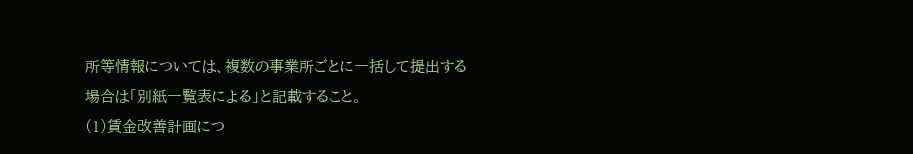所等情報については、複数の事業所ごとに一括して提出する場合は「別紙一覧表による」と記載すること。
(1)賃金改善計画につ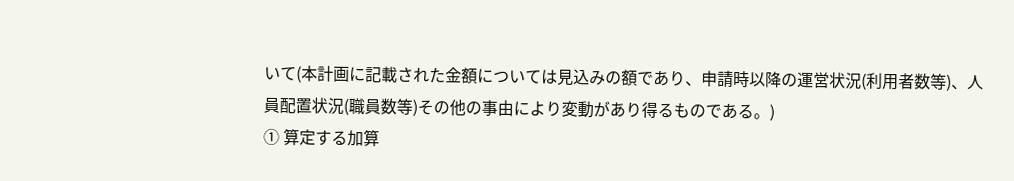いて(本計画に記載された金額については見込みの額であり、申請時以降の運営状況(利用者数等)、人 員配置状況(職員数等)その他の事由により変動があり得るものである。)
① 算定する加算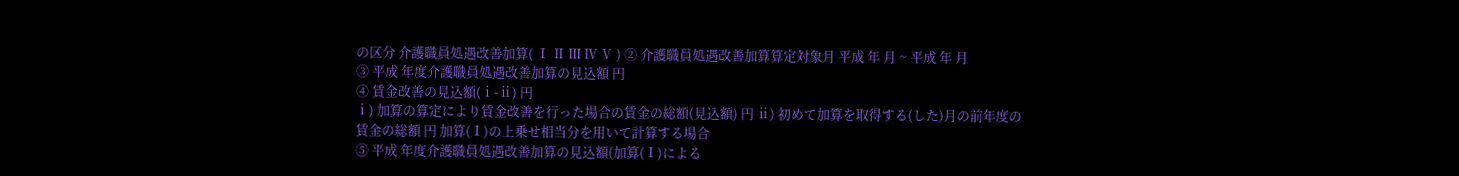の区分 介護職員処遇改善加算( Ⅰ Ⅱ Ⅲ Ⅳ Ⅴ ) ② 介護職員処遇改善加算算定対象月 平成 年 月 ~ 平成 年 月
③ 平成 年度介護職員処遇改善加算の見込額 円
④ 賃金改善の見込額(ⅰ-ⅱ) 円
ⅰ) 加算の算定により賃金改善を行った場合の賃金の総額(見込額) 円 ⅱ) 初めて加算を取得する(した)月の前年度の賃金の総額 円 加算(Ⅰ)の上乗せ相当分を用いて計算する場合
⑤ 平成 年度介護職員処遇改善加算の見込額(加算(Ⅰ)による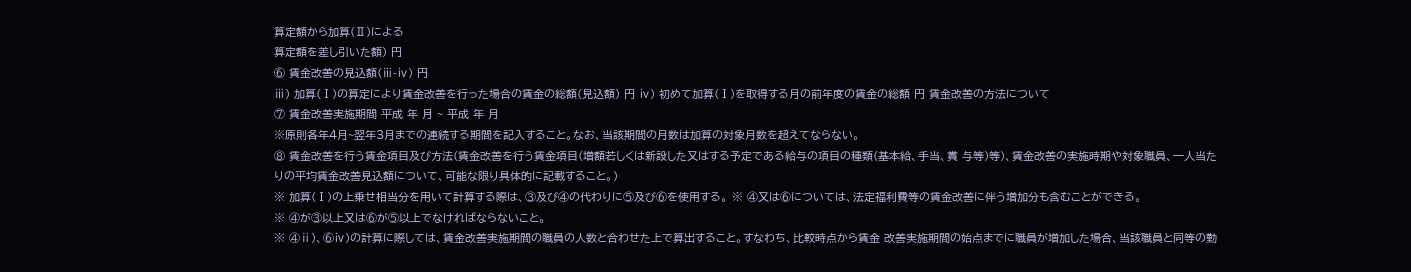算定額から加算(Ⅱ)による
算定額を差し引いた額) 円
⑥ 賃金改善の見込額(ⅲ-ⅳ) 円
ⅲ) 加算(Ⅰ)の算定により賃金改善を行った場合の賃金の総額(見込額) 円 ⅳ) 初めて加算(Ⅰ)を取得する月の前年度の賃金の総額 円 賃金改善の方法について
⑦ 賃金改善実施期間 平成 年 月 ~ 平成 年 月
※原則各年4月~翌年3月までの連続する期間を記入すること。なお、当該期間の月数は加算の対象月数を超えてならない。
⑧ 賃金改善を行う賃金項目及び方法(賃金改善を行う賃金項目(増額若しくは新設した又はする予定である給与の項目の種類(基本給、手当、賞 与等)等)、賃金改善の実施時期や対象職員、一人当たりの平均賃金改善見込額について、可能な限り具体的に記載すること。)
※ 加算(Ⅰ)の上乗せ相当分を用いて計算する際は、③及び④の代わりに⑤及び⑥を使用する。 ※ ④又は⑥については、法定福利費等の賃金改善に伴う増加分も含むことができる。
※ ④が③以上又は⑥が⑤以上でなければならないこと。
※ ④ⅱ)、⑥ⅳ)の計算に際しては、賃金改善実施期間の職員の人数と合わせた上で算出すること。すなわち、比較時点から賃金 改善実施期間の始点までに職員が増加した場合、当該職員と同等の勤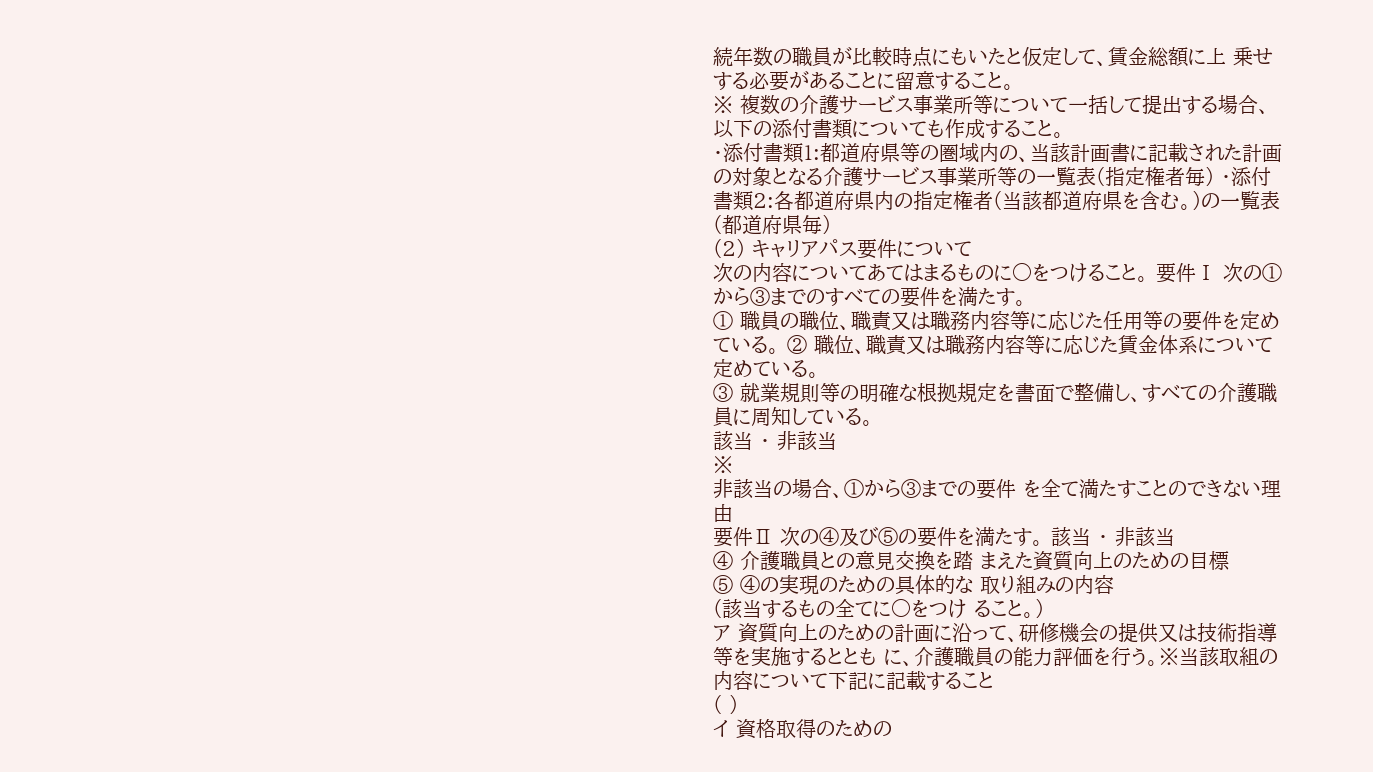続年数の職員が比較時点にもいたと仮定して、賃金総額に上 乗せする必要があることに留意すること。
※ 複数の介護サービス事業所等について一括して提出する場合、以下の添付書類についても作成すること。
・添付書類1:都道府県等の圏域内の、当該計画書に記載された計画の対象となる介護サービス事業所等の一覧表(指定権者毎) ・添付書類2:各都道府県内の指定権者(当該都道府県を含む。)の一覧表(都道府県毎)
(2) キャリアパス要件について
次の内容についてあてはまるものに○をつけること。 要件Ⅰ 次の①から③までのすべての要件を満たす。
① 職員の職位、職責又は職務内容等に応じた任用等の要件を定めている。 ② 職位、職責又は職務内容等に応じた賃金体系について定めている。
③ 就業規則等の明確な根拠規定を書面で整備し、すべての介護職員に周知している。
該当 ・ 非該当
※
非該当の場合、①から③までの要件 を全て満たすことのできない理由
要件Ⅱ 次の④及び⑤の要件を満たす。 該当 ・ 非該当
④ 介護職員との意見交換を踏 まえた資質向上のための目標
⑤ ④の実現のための具体的な 取り組みの内容
(該当するもの全てに○をつけ ること。)
ア 資質向上のための計画に沿って、研修機会の提供又は技術指導等を実施するととも に、介護職員の能力評価を行う。※当該取組の内容について下記に記載すること
( )
イ 資格取得のための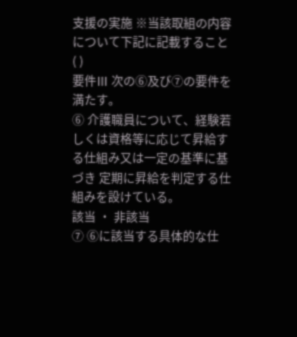支援の実施 ※当該取組の内容について下記に記載すること
( )
要件Ⅲ 次の⑥及び⑦の要件を満たす。
⑥ 介護職員について、経験若しくは資格等に応じて昇給する仕組み又は一定の基準に基づき 定期に昇給を判定する仕組みを設けている。
該当 ・ 非該当
⑦ ⑥に該当する具体的な仕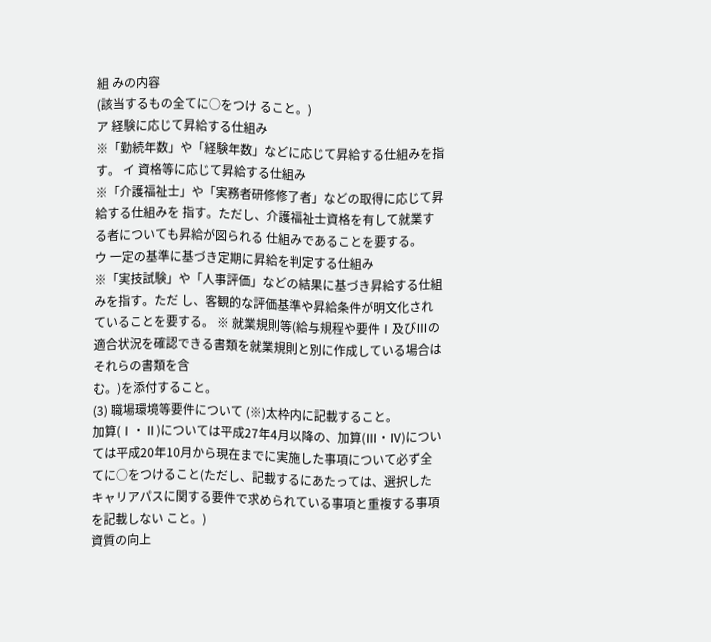組 みの内容
(該当するもの全てに○をつけ ること。)
ア 経験に応じて昇給する仕組み
※「勤続年数」や「経験年数」などに応じて昇給する仕組みを指す。 イ 資格等に応じて昇給する仕組み
※「介護福祉士」や「実務者研修修了者」などの取得に応じて昇給する仕組みを 指す。ただし、介護福祉士資格を有して就業する者についても昇給が図られる 仕組みであることを要する。
ウ 一定の基準に基づき定期に昇給を判定する仕組み
※「実技試験」や「人事評価」などの結果に基づき昇給する仕組みを指す。ただ し、客観的な評価基準や昇給条件が明文化されていることを要する。 ※ 就業規則等(給与規程や要件Ⅰ及びⅢの適合状況を確認できる書類を就業規則と別に作成している場合はそれらの書類を含
む。)を添付すること。
(3) 職場環境等要件について (※)太枠内に記載すること。
加算(Ⅰ・Ⅱ)については平成27年4月以降の、加算(Ⅲ・Ⅳ)については平成20年10月から現在までに実施した事項について必ず全
てに○をつけること(ただし、記載するにあたっては、選択したキャリアパスに関する要件で求められている事項と重複する事項を記載しない こと。)
資質の向上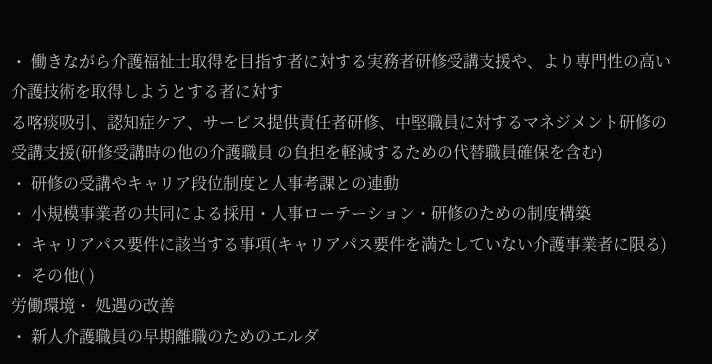・ 働きながら介護福祉士取得を目指す者に対する実務者研修受講支援や、より専門性の高い介護技術を取得しようとする者に対す
る喀痰吸引、認知症ケア、サービス提供責任者研修、中堅職員に対するマネジメント研修の受講支援(研修受講時の他の介護職員 の負担を軽減するための代替職員確保を含む)
・ 研修の受講やキャリア段位制度と人事考課との連動
・ 小規模事業者の共同による採用・人事ローテーション・研修のための制度構築
・ キャリアパス要件に該当する事項(キャリアパス要件を満たしていない介護事業者に限る)
・ その他( )
労働環境・ 処遇の改善
・ 新人介護職員の早期離職のためのエルダ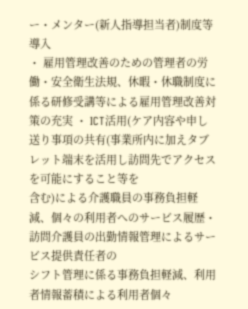ー・メンター(新人指導担当者)制度等導入
・ 雇用管理改善のための管理者の労働・安全衛生法規、休暇・休職制度に係る研修受講等による雇用管理改善対策の充実 ・ ICT活用(ケア内容や申し送り事項の共有(事業所内に加えタブレット端末を活用し訪問先でアクセスを可能にすること等を
含む)による介護職員の事務負担軽減、個々の利用者へのサービス履歴・訪問介護員の出勤情報管理によるサービス提供責任者の
シフト管理に係る事務負担軽減、利用者情報蓄積による利用者個々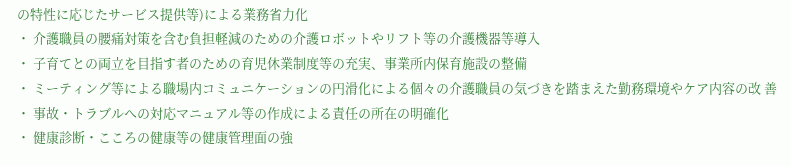の特性に応じたサービス提供等)による業務省力化
・ 介護職員の腰痛対策を含む負担軽減のための介護ロボットやリフト等の介護機器等導入
・ 子育てとの両立を目指す者のための育児休業制度等の充実、事業所内保育施設の整備
・ ミーティング等による職場内コミュニケーションの円滑化による個々の介護職員の気づきを踏まえた勤務環境やケア内容の改 善
・ 事故・トラブルへの対応マニュアル等の作成による責任の所在の明確化
・ 健康診断・こころの健康等の健康管理面の強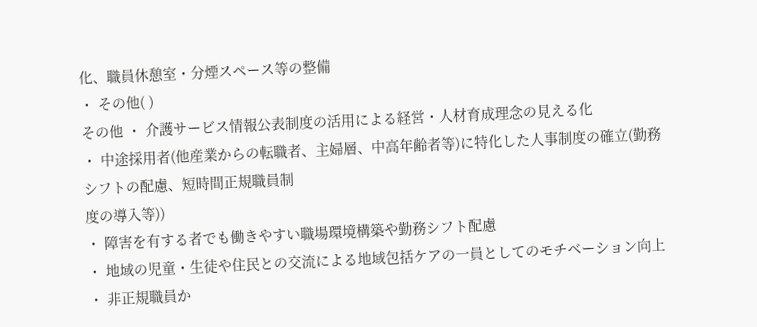化、職員休憩室・分煙スペース等の整備
・ その他( )
その他 ・ 介護サービス情報公表制度の活用による経営・人材育成理念の見える化
・ 中途採用者(他産業からの転職者、主婦層、中高年齢者等)に特化した人事制度の確立(勤務シフトの配慮、短時間正規職員制
度の導入等))
・ 障害を有する者でも働きやすい職場環境構築や勤務シフト配慮
・ 地域の児童・生徒や住民との交流による地域包括ケアの一員としてのモチベーション向上 ・ 非正規職員か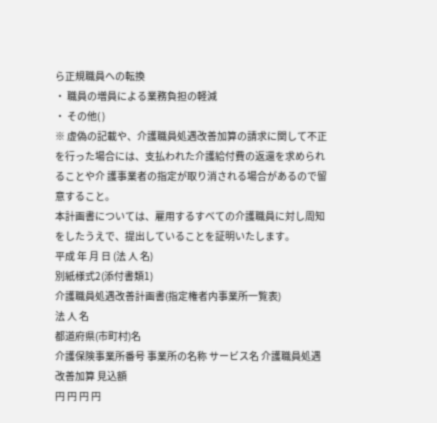ら正規職員への転換
・ 職員の増員による業務負担の軽減
・ その他( )
※ 虚偽の記載や、介護職員処遇改善加算の請求に関して不正を行った場合には、支払われた介護給付費の返還を求められることや介 護事業者の指定が取り消される場合があるので留意すること。
本計画書については、雇用するすべての介護職員に対し周知をしたうえで、提出していることを証明いたします。
平成 年 月 日 (法 人 名)
別紙様式2(添付書類1)
介護職員処遇改善計画書(指定権者内事業所一覧表)
法 人 名
都道府県(市町村)名
介護保険事業所番号 事業所の名称 サービス名 介護職員処遇改善加算 見込額
円 円 円 円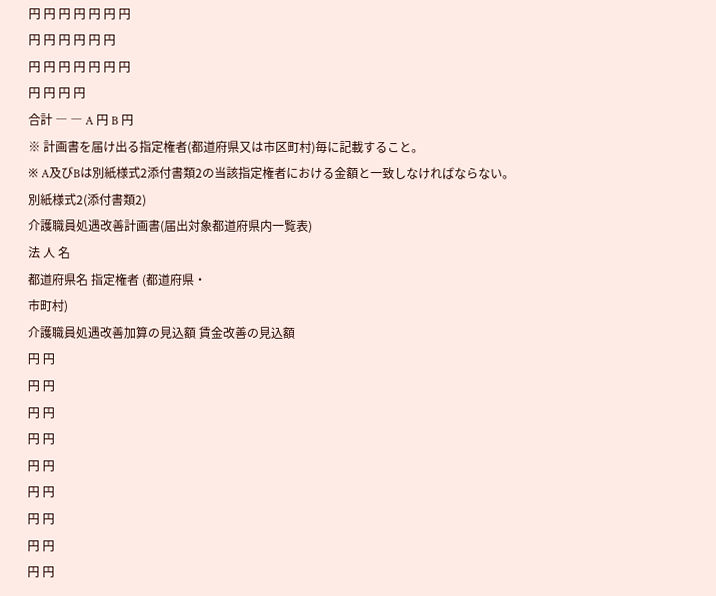円 円 円 円 円 円 円
円 円 円 円 円 円
円 円 円 円 円 円 円
円 円 円 円
合計 ― ― A 円 B 円
※ 計画書を届け出る指定権者(都道府県又は市区町村)毎に記載すること。
※ A及びBは別紙様式2添付書類2の当該指定権者における金額と一致しなければならない。
別紙様式2(添付書類2)
介護職員処遇改善計画書(届出対象都道府県内一覧表)
法 人 名
都道府県名 指定権者 (都道府県・
市町村)
介護職員処遇改善加算の見込額 賃金改善の見込額
円 円
円 円
円 円
円 円
円 円
円 円
円 円
円 円
円 円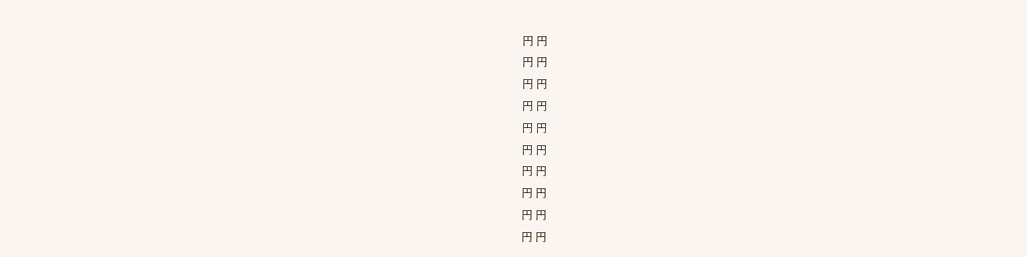円 円
円 円
円 円
円 円
円 円
円 円
円 円
円 円
円 円
円 円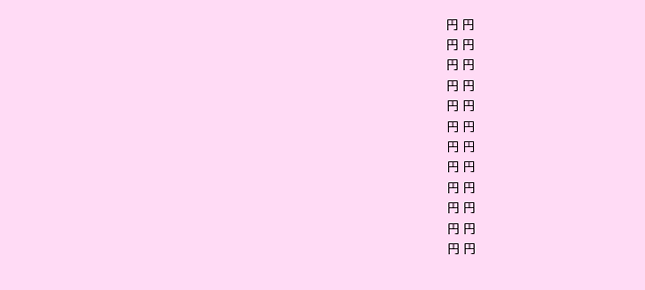円 円
円 円
円 円
円 円
円 円
円 円
円 円
円 円
円 円
円 円
円 円
円 円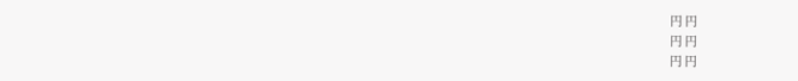円 円
円 円
円 円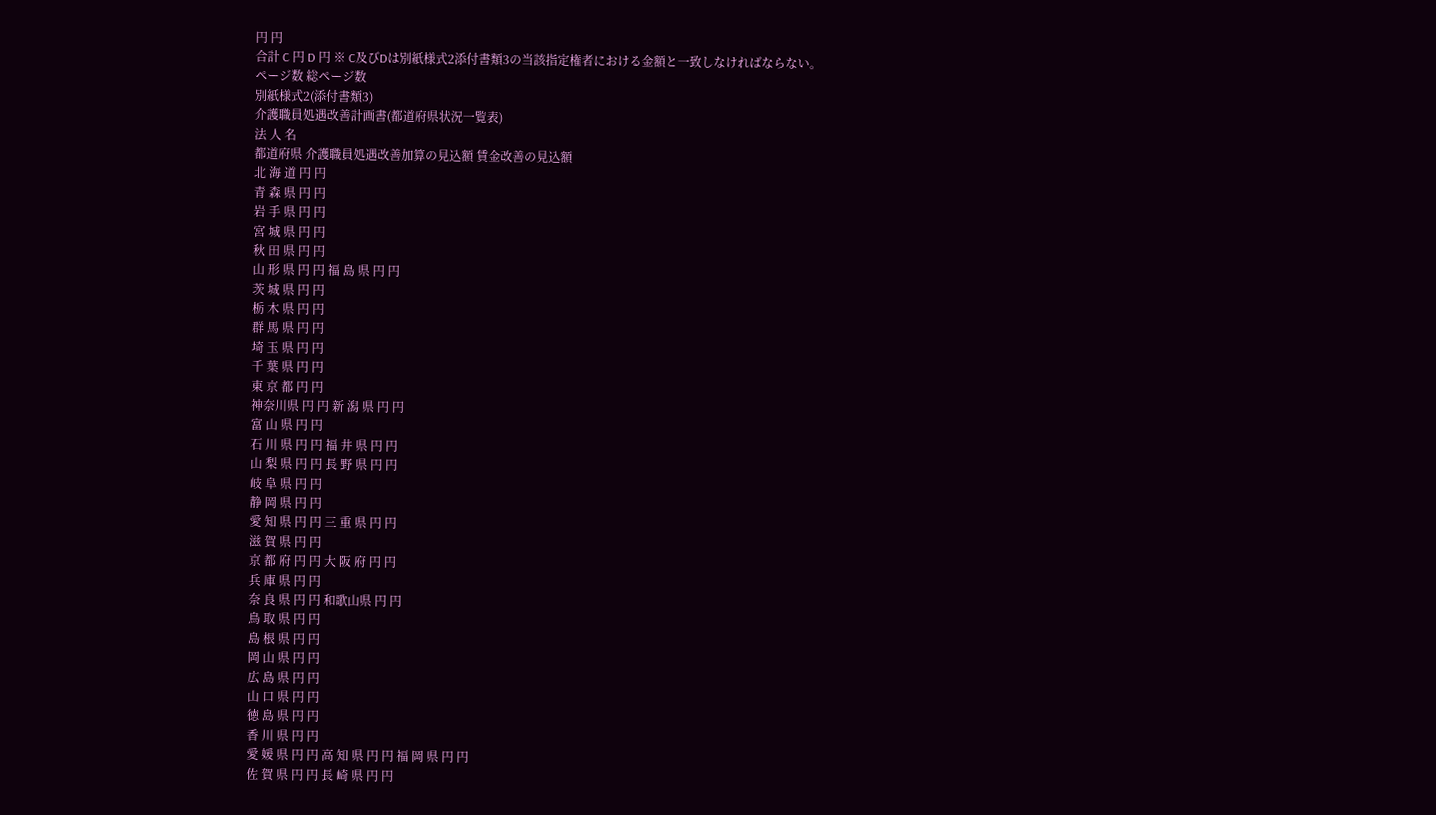円 円
合計 C 円 D 円 ※ C及びDは別紙様式2添付書類3の当該指定権者における金額と一致しなければならない。
ページ数 総ページ数
別紙様式2(添付書類3)
介護職員処遇改善計画書(都道府県状況一覧表)
法 人 名
都道府県 介護職員処遇改善加算の見込額 賃金改善の見込額
北 海 道 円 円
青 森 県 円 円
岩 手 県 円 円
宮 城 県 円 円
秋 田 県 円 円
山 形 県 円 円 福 島 県 円 円
茨 城 県 円 円
栃 木 県 円 円
群 馬 県 円 円
埼 玉 県 円 円
千 葉 県 円 円
東 京 都 円 円
神奈川県 円 円 新 潟 県 円 円
富 山 県 円 円
石 川 県 円 円 福 井 県 円 円
山 梨 県 円 円 長 野 県 円 円
岐 阜 県 円 円
静 岡 県 円 円
愛 知 県 円 円 三 重 県 円 円
滋 賀 県 円 円
京 都 府 円 円 大 阪 府 円 円
兵 庫 県 円 円
奈 良 県 円 円 和歌山県 円 円
鳥 取 県 円 円
島 根 県 円 円
岡 山 県 円 円
広 島 県 円 円
山 口 県 円 円
徳 島 県 円 円
香 川 県 円 円
愛 媛 県 円 円 高 知 県 円 円 福 岡 県 円 円
佐 賀 県 円 円 長 崎 県 円 円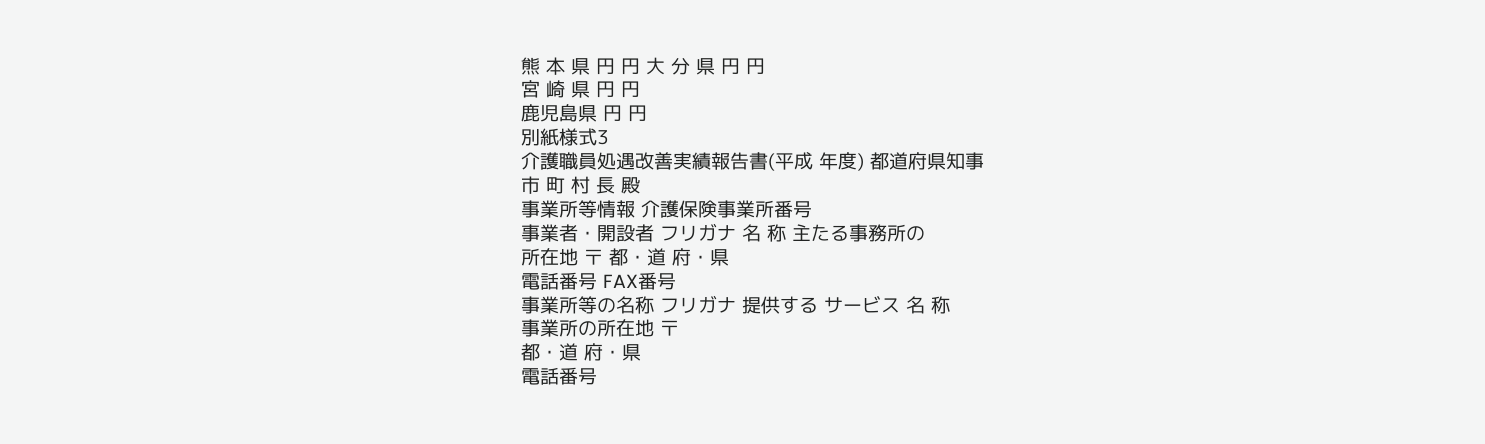熊 本 県 円 円 大 分 県 円 円
宮 崎 県 円 円
鹿児島県 円 円
別紙様式3
介護職員処遇改善実績報告書(平成 年度) 都道府県知事
市 町 村 長 殿
事業所等情報 介護保険事業所番号
事業者・開設者 フリガナ 名 称 主たる事務所の
所在地 〒 都・道 府・県
電話番号 FAX番号
事業所等の名称 フリガナ 提供する サービス 名 称
事業所の所在地 〒
都・道 府・県
電話番号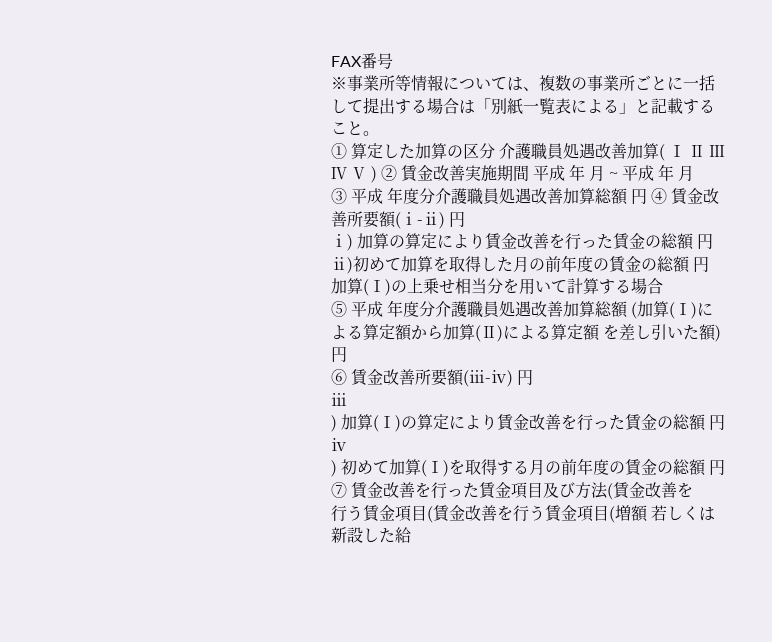FAX番号
※事業所等情報については、複数の事業所ごとに一括して提出する場合は「別紙一覧表による」と記載すること。
① 算定した加算の区分 介護職員処遇改善加算( Ⅰ Ⅱ Ⅲ Ⅳ Ⅴ ) ② 賃金改善実施期間 平成 年 月 ~ 平成 年 月
③ 平成 年度分介護職員処遇改善加算総額 円 ④ 賃金改善所要額(ⅰ-ⅱ) 円
ⅰ) 加算の算定により賃金改善を行った賃金の総額 円
ⅱ)初めて加算を取得した月の前年度の賃金の総額 円 加算(Ⅰ)の上乗せ相当分を用いて計算する場合
⑤ 平成 年度分介護職員処遇改善加算総額 (加算(Ⅰ)による算定額から加算(Ⅱ)による算定額 を差し引いた額)
円
⑥ 賃金改善所要額(ⅲ-ⅳ) 円
ⅲ
) 加算(Ⅰ)の算定により賃金改善を行った賃金の総額 円
ⅳ
) 初めて加算(Ⅰ)を取得する月の前年度の賃金の総額 円 ⑦ 賃金改善を行った賃金項目及び方法(賃金改善を
行う賃金項目(賃金改善を行う賃金項目(増額 若しくは新設した給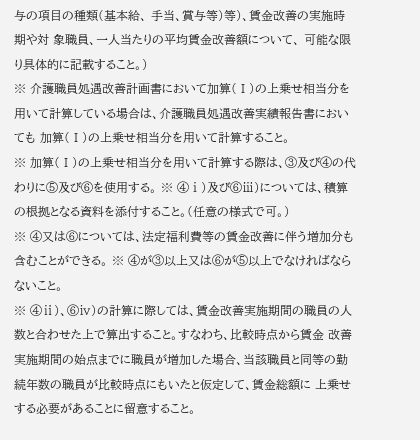与の項目の種類(基本給、 手当、賞与等)等)、賃金改善の実施時期や対 象職員、一人当たりの平均賃金改善額について、 可能な限り具体的に記載すること。)
※ 介護職員処遇改善計画書において加算(Ⅰ)の上乗せ相当分を用いて計算している場合は、介護職員処遇改善実績報告書においても 加算(Ⅰ)の上乗せ相当分を用いて計算すること。
※ 加算(Ⅰ)の上乗せ相当分を用いて計算する際は、③及び④の代わりに⑤及び⑥を使用する。 ※ ④ⅰ)及び⑥ⅲ)については、積算の根拠となる資料を添付すること。(任意の様式で可。)
※ ④又は⑥については、法定福利費等の賃金改善に伴う増加分も含むことができる。 ※ ④が③以上又は⑥が⑤以上でなければならないこと。
※ ④ⅱ)、⑥ⅳ)の計算に際しては、賃金改善実施期間の職員の人数と合わせた上で算出すること。すなわち、比較時点から賃金 改善実施期間の始点までに職員が増加した場合、当該職員と同等の勤続年数の職員が比較時点にもいたと仮定して、賃金総額に 上乗せする必要があることに留意すること。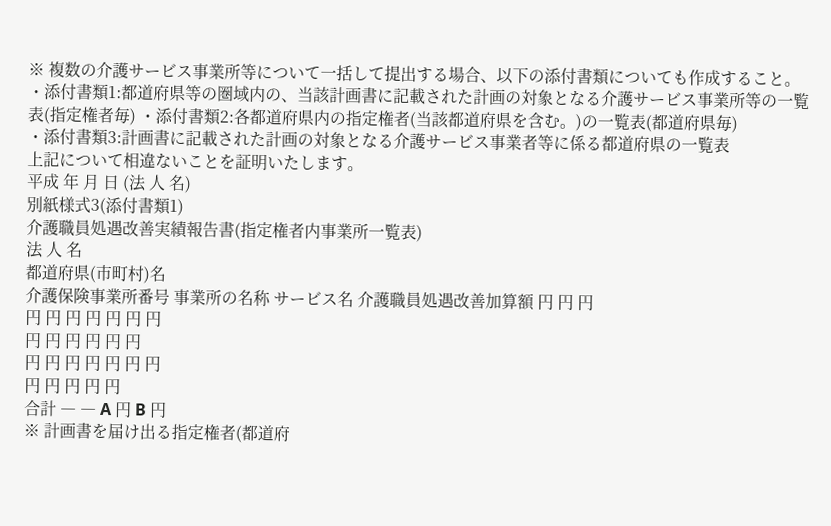※ 複数の介護サービス事業所等について一括して提出する場合、以下の添付書類についても作成すること。
・添付書類1:都道府県等の圏域内の、当該計画書に記載された計画の対象となる介護サービス事業所等の一覧表(指定権者毎) ・添付書類2:各都道府県内の指定権者(当該都道府県を含む。)の一覧表(都道府県毎)
・添付書類3:計画書に記載された計画の対象となる介護サービス事業者等に係る都道府県の一覧表
上記について相違ないことを証明いたします。
平成 年 月 日 (法 人 名)
別紙様式3(添付書類1)
介護職員処遇改善実績報告書(指定権者内事業所一覧表)
法 人 名
都道府県(市町村)名
介護保険事業所番号 事業所の名称 サービス名 介護職員処遇改善加算額 円 円 円
円 円 円 円 円 円 円
円 円 円 円 円 円
円 円 円 円 円 円 円
円 円 円 円 円
合計 ― ― A 円 B 円
※ 計画書を届け出る指定権者(都道府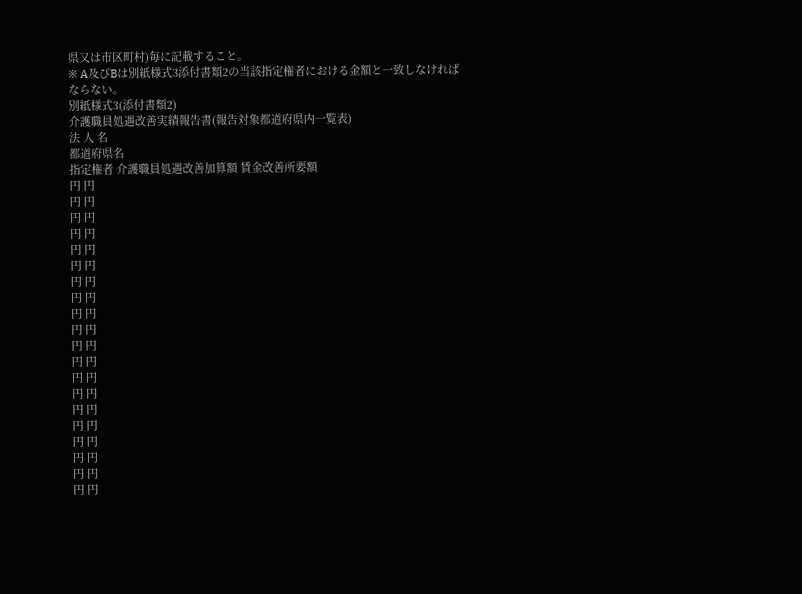県又は市区町村)毎に記載すること。
※ A及びBは別紙様式3添付書類2の当該指定権者における金額と一致しなければならない。
別紙様式3(添付書類2)
介護職員処遇改善実績報告書(報告対象都道府県内一覧表)
法 人 名
都道府県名
指定権者 介護職員処遇改善加算額 賃金改善所要額
円 円
円 円
円 円
円 円
円 円
円 円
円 円
円 円
円 円
円 円
円 円
円 円
円 円
円 円
円 円
円 円
円 円
円 円
円 円
円 円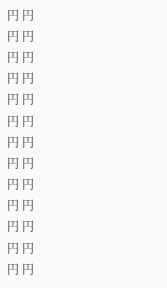円 円
円 円
円 円
円 円
円 円
円 円
円 円
円 円
円 円
円 円
円 円
円 円
円 円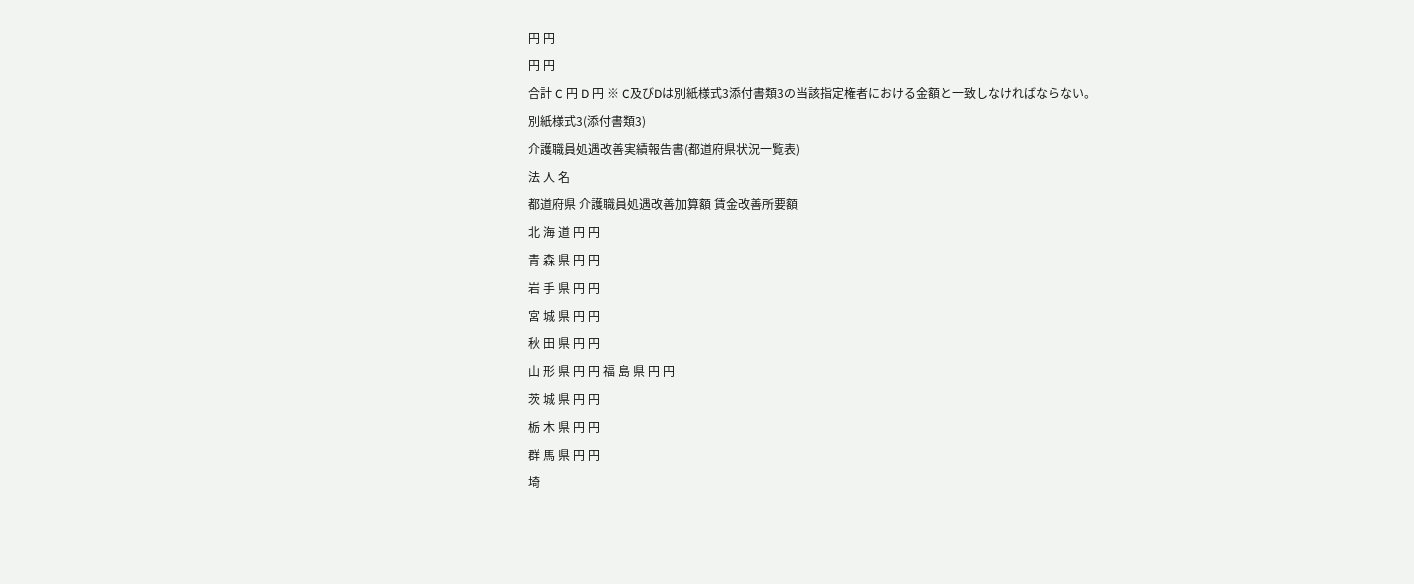円 円
円 円
合計 C 円 D 円 ※ C及びDは別紙様式3添付書類3の当該指定権者における金額と一致しなければならない。
別紙様式3(添付書類3)
介護職員処遇改善実績報告書(都道府県状況一覧表)
法 人 名
都道府県 介護職員処遇改善加算額 賃金改善所要額
北 海 道 円 円
青 森 県 円 円
岩 手 県 円 円
宮 城 県 円 円
秋 田 県 円 円
山 形 県 円 円 福 島 県 円 円
茨 城 県 円 円
栃 木 県 円 円
群 馬 県 円 円
埼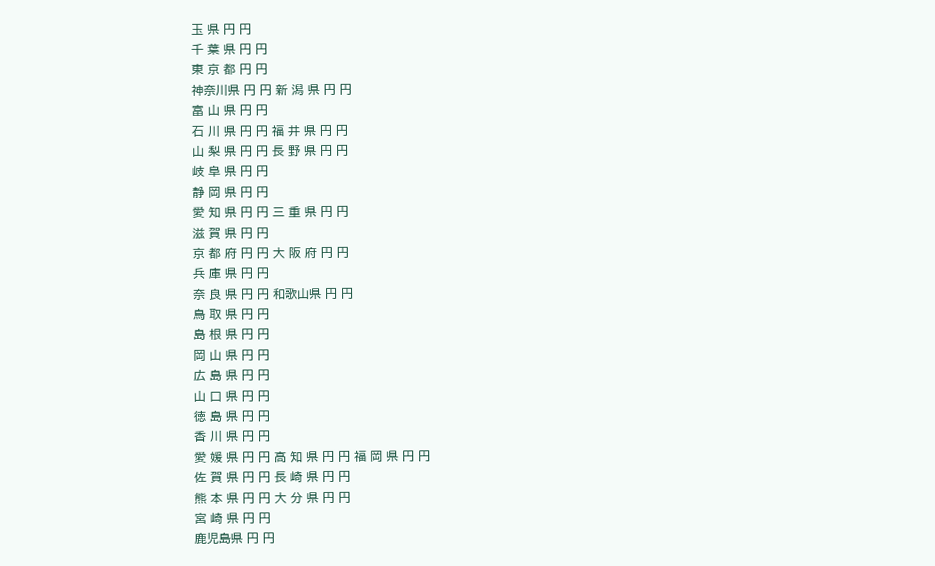玉 県 円 円
千 葉 県 円 円
東 京 都 円 円
神奈川県 円 円 新 潟 県 円 円
富 山 県 円 円
石 川 県 円 円 福 井 県 円 円
山 梨 県 円 円 長 野 県 円 円
岐 阜 県 円 円
静 岡 県 円 円
愛 知 県 円 円 三 重 県 円 円
滋 賀 県 円 円
京 都 府 円 円 大 阪 府 円 円
兵 庫 県 円 円
奈 良 県 円 円 和歌山県 円 円
鳥 取 県 円 円
島 根 県 円 円
岡 山 県 円 円
広 島 県 円 円
山 口 県 円 円
徳 島 県 円 円
香 川 県 円 円
愛 媛 県 円 円 高 知 県 円 円 福 岡 県 円 円
佐 賀 県 円 円 長 崎 県 円 円
熊 本 県 円 円 大 分 県 円 円
宮 崎 県 円 円
鹿児島県 円 円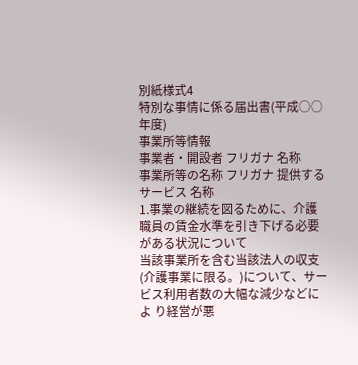別紙様式4
特別な事情に係る届出書(平成○○年度)
事業所等情報
事業者・開設者 フリガナ 名称
事業所等の名称 フリガナ 提供する サービス 名称
1.事業の継続を図るために、介護職員の賃金水準を引き下げる必要がある状況について
当該事業所を含む当該法人の収支(介護事業に限る。)について、サービス利用者数の大幅な減少などによ り経営が悪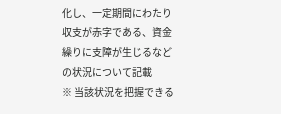化し、一定期間にわたり収支が赤字である、資金繰りに支障が生じるなどの状況について記載
※ 当該状況を把握できる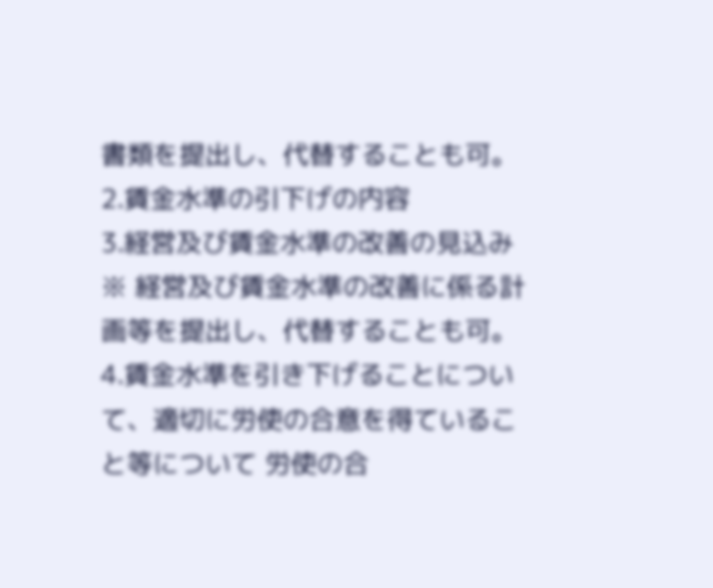書類を提出し、代替することも可。
2.賃金水準の引下げの内容
3.経営及び賃金水準の改善の見込み
※ 経営及び賃金水準の改善に係る計画等を提出し、代替することも可。
4.賃金水準を引き下げることについて、適切に労使の合意を得ていること等について 労使の合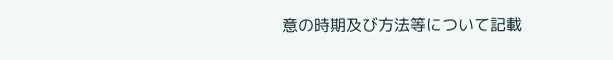意の時期及び方法等について記載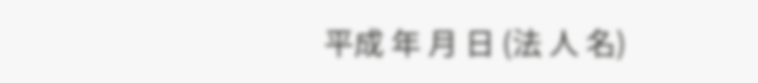平成 年 月 日 (法 人 名)